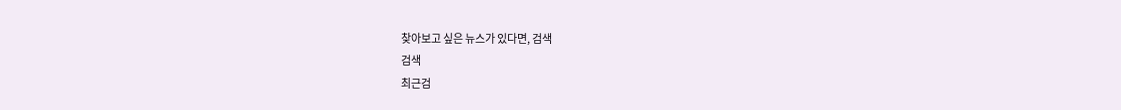찾아보고 싶은 뉴스가 있다면, 검색
검색
최근검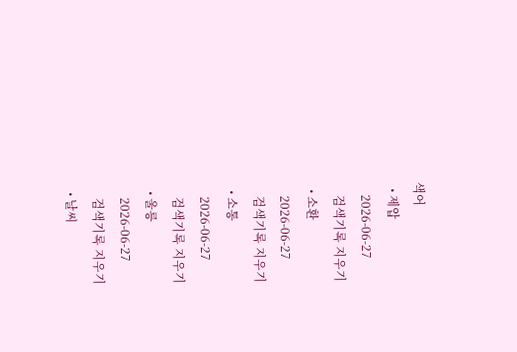색어
  • 제압
    2026-06-27
    검색기록 지우기
  • 소환
    2026-06-27
    검색기록 지우기
  • 소통
    2026-06-27
    검색기록 지우기
  • 울릉
    2026-06-27
    검색기록 지우기
  • 날씨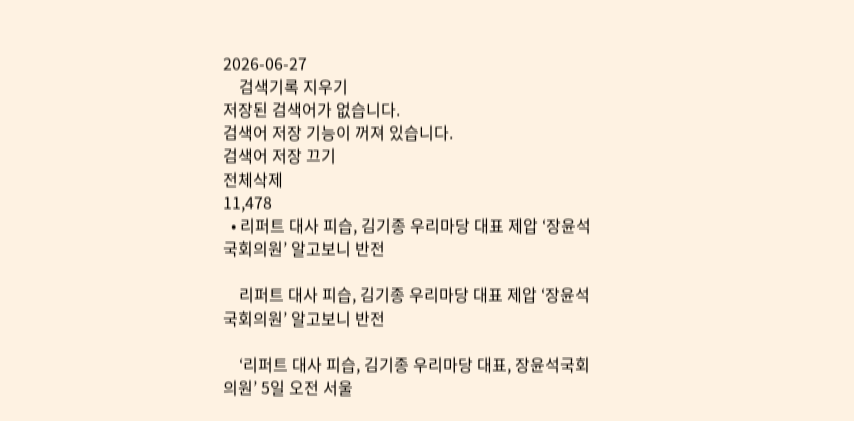2026-06-27
    검색기록 지우기
저장된 검색어가 없습니다.
검색어 저장 기능이 꺼져 있습니다.
검색어 저장 끄기
전체삭제
11,478
  • 리퍼트 대사 피습, 김기종 우리마당 대표 제압 ‘장윤석국회의원’ 알고보니 반전

    리퍼트 대사 피습, 김기종 우리마당 대표 제압 ‘장윤석국회의원’ 알고보니 반전

    ‘리퍼트 대사 피습, 김기종 우리마당 대표, 장윤석국회의원’ 5일 오전 서울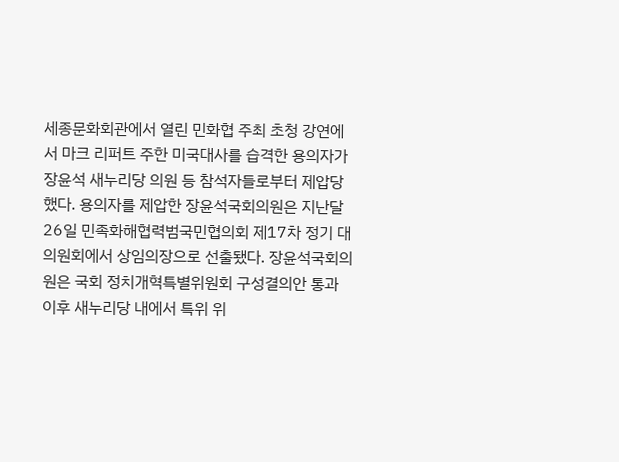세종문화회관에서 열린 민화협 주최 초청 강연에서 마크 리퍼트 주한 미국대사를 습격한 용의자가 장윤석 새누리당 의원 등 참석자들로부터 제압당했다. 용의자를 제압한 장윤석국회의원은 지난달 26일 민족화해협력범국민협의회 제17차 정기 대의원회에서 상임의장으로 선출됐다. 장윤석국회의원은 국회 정치개혁특별위원회 구성결의안 통과 이후 새누리당 내에서 특위 위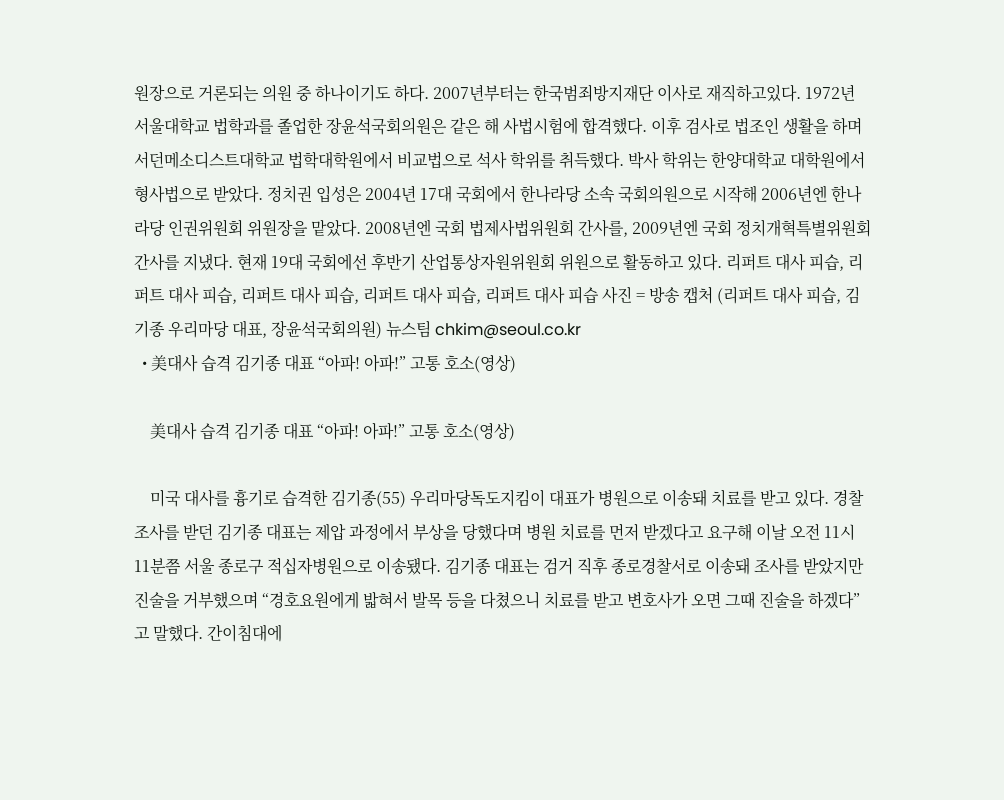원장으로 거론되는 의원 중 하나이기도 하다. 2007년부터는 한국범죄방지재단 이사로 재직하고있다. 1972년 서울대학교 법학과를 졸업한 장윤석국회의원은 같은 해 사법시험에 합격했다. 이후 검사로 법조인 생활을 하며 서던메소디스트대학교 법학대학원에서 비교법으로 석사 학위를 취득했다. 박사 학위는 한양대학교 대학원에서 형사법으로 받았다. 정치권 입성은 2004년 17대 국회에서 한나라당 소속 국회의원으로 시작해 2006년엔 한나라당 인권위원회 위원장을 맡았다. 2008년엔 국회 법제사법위원회 간사를, 2009년엔 국회 정치개혁특별위원회 간사를 지냈다. 현재 19대 국회에선 후반기 산업통상자원위원회 위원으로 활동하고 있다. 리퍼트 대사 피습, 리퍼트 대사 피습, 리퍼트 대사 피습, 리퍼트 대사 피습, 리퍼트 대사 피습 사진 = 방송 캡처 (리퍼트 대사 피습, 김기종 우리마당 대표, 장윤석국회의원) 뉴스팀 chkim@seoul.co.kr
  • 美대사 습격 김기종 대표 “아파! 아파!” 고통 호소(영상)

    美대사 습격 김기종 대표 “아파! 아파!” 고통 호소(영상)

    미국 대사를 흉기로 습격한 김기종(55) 우리마당독도지킴이 대표가 병원으로 이송돼 치료를 받고 있다. 경찰 조사를 받던 김기종 대표는 제압 과정에서 부상을 당했다며 병원 치료를 먼저 받겠다고 요구해 이날 오전 11시 11분쯤 서울 종로구 적십자병원으로 이송됐다. 김기종 대표는 검거 직후 종로경찰서로 이송돼 조사를 받았지만 진술을 거부했으며 “경호요원에게 밟혀서 발목 등을 다쳤으니 치료를 받고 변호사가 오면 그때 진술을 하겠다”고 말했다. 간이침대에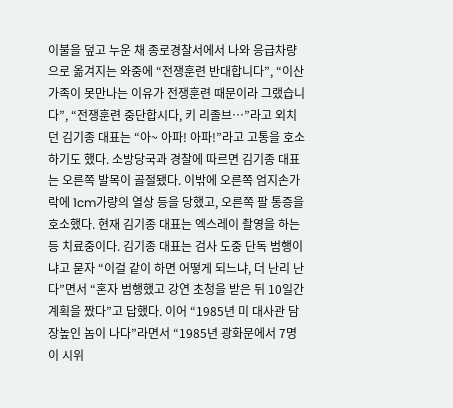이불을 덮고 누운 채 종로경찰서에서 나와 응급차량으로 옮겨지는 와중에 “전쟁훈련 반대합니다”, “이산가족이 못만나는 이유가 전쟁훈련 때문이라 그랬습니다”, “전쟁훈련 중단합시다, 키 리졸브…”라고 외치던 김기종 대표는 “아~ 아파! 아파!”라고 고통을 호소하기도 했다. 소방당국과 경찰에 따르면 김기종 대표는 오른쪽 발목이 골절됐다. 이밖에 오른쪽 엄지손가락에 1cm가량의 열상 등을 당했고, 오른쪽 팔 통증을 호소했다. 현재 김기종 대표는 엑스레이 촬영을 하는 등 치료중이다. 김기종 대표는 검사 도중 단독 범행이냐고 묻자 “이걸 같이 하면 어떻게 되느냐, 더 난리 난다”면서 “혼자 범행했고 강연 초청을 받은 뒤 10일간 계획을 짰다”고 답했다. 이어 “1985년 미 대사관 담장높인 놈이 나다”라면서 “1985년 광화문에서 7명이 시위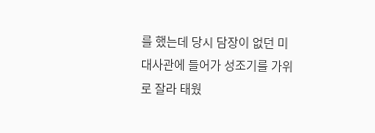를 했는데 당시 담장이 없던 미 대사관에 들어가 성조기를 가위로 잘라 태웠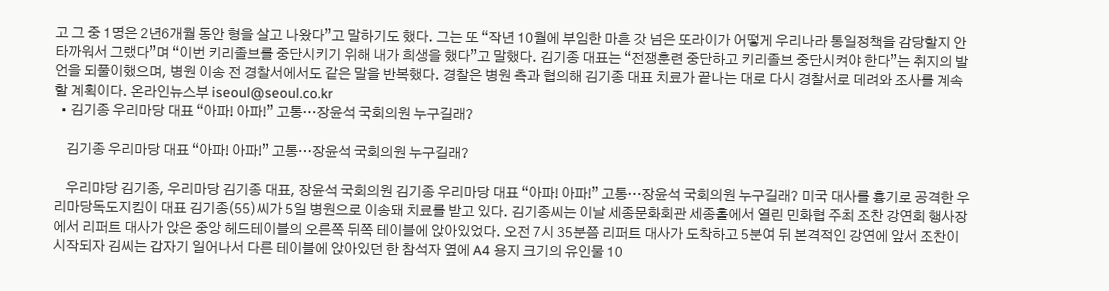고 그 중 1명은 2년6개월 동안 형을 살고 나왔다”고 말하기도 했다. 그는 또 “작년 10월에 부임한 마흔 갓 넘은 또라이가 어떻게 우리나라 통일정책을 감당할지 안타까워서 그랬다”며 “이번 키리졸브를 중단시키기 위해 내가 희생을 했다”고 말했다. 김기종 대표는 “전쟁훈련 중단하고 키리졸브 중단시켜야 한다”는 취지의 발언을 되풀이했으며, 병원 이송 전 경찰서에서도 같은 말을 반복했다. 경찰은 병원 측과 협의해 김기종 대표 치료가 끝나는 대로 다시 경찰서로 데려와 조사를 계속 할 계획이다. 온라인뉴스부 iseoul@seoul.co.kr
  • 김기종 우리마당 대표 “아파! 아파!” 고통…장윤석 국회의원 누구길래?

    김기종 우리마당 대표 “아파! 아파!” 고통…장윤석 국회의원 누구길래?

    우리먀당 김기종, 우리마당 김기종 대표, 장윤석 국회의원 김기종 우리마당 대표 “아파! 아파!” 고통…장윤석 국회의원 누구길래? 미국 대사를 흉기로 공격한 우리마당독도지킴이 대표 김기종(55)씨가 5일 병원으로 이송돼 치료를 받고 있다. 김기종씨는 이날 세종문화회관 세종홀에서 열린 민화협 주최 조찬 강연회 행사장에서 리퍼트 대사가 앉은 중앙 헤드테이블의 오른쪽 뒤쪽 테이블에 앉아있었다. 오전 7시 35분쯤 리퍼트 대사가 도착하고 5분여 뒤 본격적인 강연에 앞서 조찬이 시작되자 김씨는 갑자기 일어나서 다른 테이블에 앉아있던 한 참석자 옆에 A4 용지 크기의 유인물 10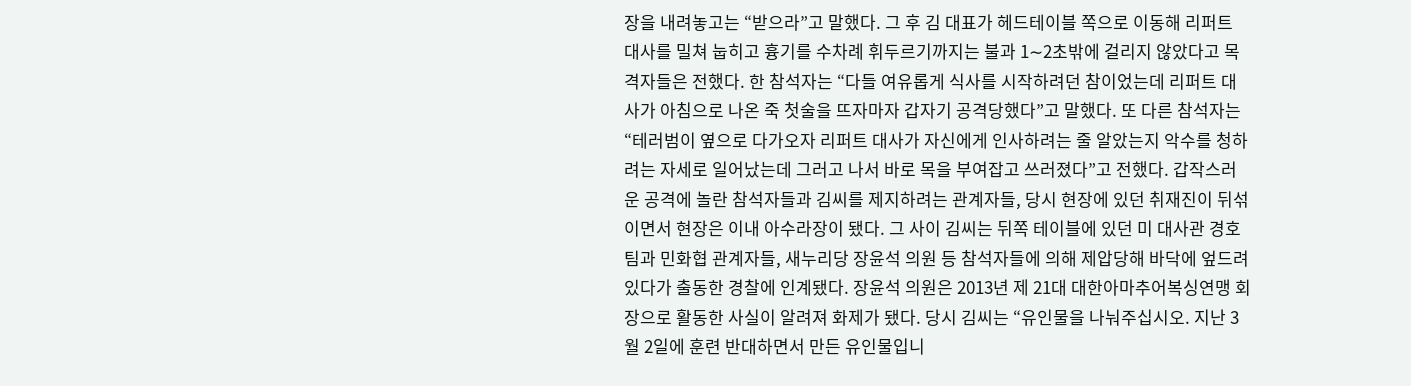장을 내려놓고는 “받으라”고 말했다. 그 후 김 대표가 헤드테이블 쪽으로 이동해 리퍼트 대사를 밀쳐 눕히고 흉기를 수차례 휘두르기까지는 불과 1∼2초밖에 걸리지 않았다고 목격자들은 전했다. 한 참석자는 “다들 여유롭게 식사를 시작하려던 참이었는데 리퍼트 대사가 아침으로 나온 죽 첫술을 뜨자마자 갑자기 공격당했다”고 말했다. 또 다른 참석자는 “테러범이 옆으로 다가오자 리퍼트 대사가 자신에게 인사하려는 줄 알았는지 악수를 청하려는 자세로 일어났는데 그러고 나서 바로 목을 부여잡고 쓰러졌다”고 전했다. 갑작스러운 공격에 놀란 참석자들과 김씨를 제지하려는 관계자들, 당시 현장에 있던 취재진이 뒤섞이면서 현장은 이내 아수라장이 됐다. 그 사이 김씨는 뒤쪽 테이블에 있던 미 대사관 경호팀과 민화협 관계자들, 새누리당 장윤석 의원 등 참석자들에 의해 제압당해 바닥에 엎드려 있다가 출동한 경찰에 인계됐다. 장윤석 의원은 2013년 제 21대 대한아마추어복싱연맹 회장으로 활동한 사실이 알려져 화제가 됐다. 당시 김씨는 “유인물을 나눠주십시오. 지난 3월 2일에 훈련 반대하면서 만든 유인물입니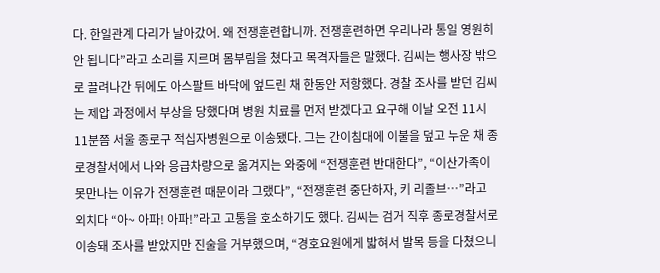다. 한일관계 다리가 날아갔어. 왜 전쟁훈련합니까. 전쟁훈련하면 우리나라 통일 영원히 안 됩니다”라고 소리를 지르며 몸부림을 쳤다고 목격자들은 말했다. 김씨는 행사장 밖으로 끌려나간 뒤에도 아스팔트 바닥에 엎드린 채 한동안 저항했다. 경찰 조사를 받던 김씨는 제압 과정에서 부상을 당했다며 병원 치료를 먼저 받겠다고 요구해 이날 오전 11시 11분쯤 서울 종로구 적십자병원으로 이송됐다. 그는 간이침대에 이불을 덮고 누운 채 종로경찰서에서 나와 응급차량으로 옮겨지는 와중에 “전쟁훈련 반대한다”, “이산가족이 못만나는 이유가 전쟁훈련 때문이라 그랬다”, “전쟁훈련 중단하자, 키 리졸브…”라고 외치다 “아~ 아파! 아파!”라고 고통을 호소하기도 했다. 김씨는 검거 직후 종로경찰서로 이송돼 조사를 받았지만 진술을 거부했으며, “경호요원에게 밟혀서 발목 등을 다쳤으니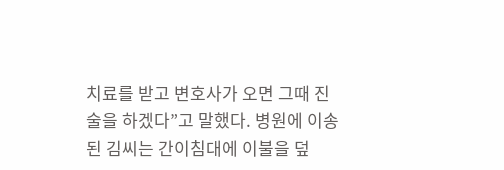치료를 받고 변호사가 오면 그때 진술을 하겠다”고 말했다. 병원에 이송된 김씨는 간이침대에 이불을 덮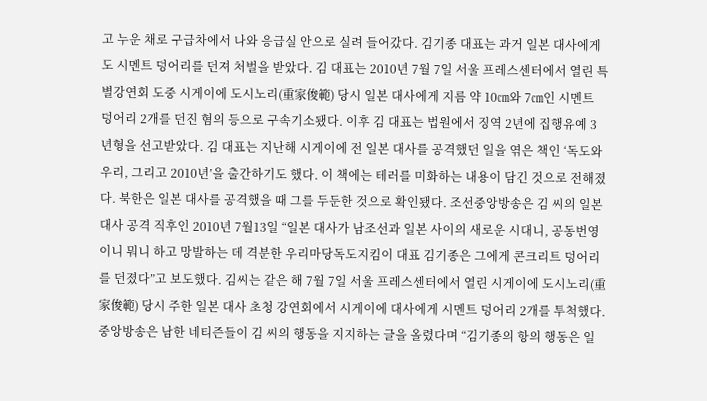고 누운 채로 구급차에서 나와 응급실 안으로 실려 들어갔다. 김기종 대표는 과거 일본 대사에게도 시멘트 덩어리를 던져 처벌을 받았다. 김 대표는 2010년 7월 7일 서울 프레스센터에서 열린 특별강연회 도중 시게이에 도시노리(重家俊範) 당시 일본 대사에게 지름 약 10㎝와 7㎝인 시멘트 덩어리 2개를 던진 혐의 등으로 구속기소됐다. 이후 김 대표는 법원에서 징역 2년에 집행유예 3년형을 선고받았다. 김 대표는 지난해 시게이에 전 일본 대사를 공격했던 일을 엮은 책인 ‘독도와 우리, 그리고 2010년’을 출간하기도 했다. 이 책에는 테러를 미화하는 내용이 담긴 것으로 전해졌다. 북한은 일본 대사를 공격했을 때 그를 두둔한 것으로 확인됐다. 조선중앙방송은 김 씨의 일본 대사 공격 직후인 2010년 7월13일 “일본 대사가 남조선과 일본 사이의 새로운 시대니, 공동번영이니 뭐니 하고 망발하는 데 격분한 우리마당독도지킴이 대표 김기종은 그에게 콘크리트 덩어리를 던졌다”고 보도했다. 김씨는 같은 해 7월 7일 서울 프레스센터에서 열린 시게이에 도시노리(重家俊範) 당시 주한 일본 대사 초청 강연회에서 시게이에 대사에게 시멘트 덩어리 2개를 투척했다. 중앙방송은 남한 네티즌들이 김 씨의 행동을 지지하는 글을 올렸다며 “김기종의 항의 행동은 일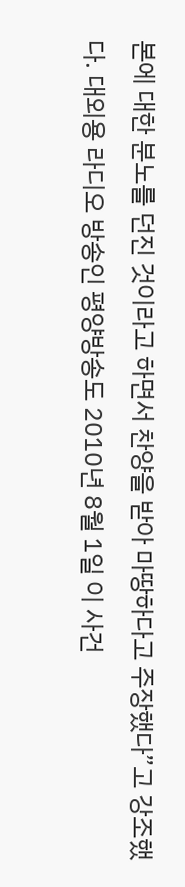본에 대한 분노를 던진 것이라고 하면서 찬양을 받아 마땅하다고 주장했다”고 강조했다. 대외용 라디오 방송인 평양방송도 2010년 8월 1일 이 사건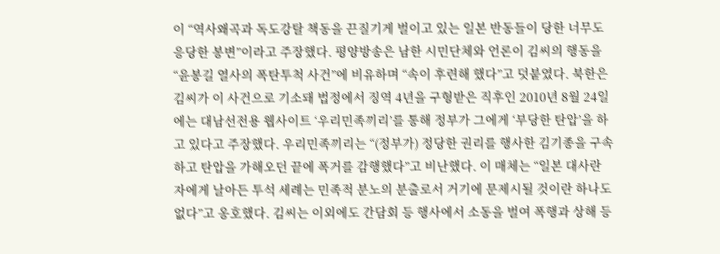이 “역사왜곡과 독도강탈 책동을 끈질기게 벌이고 있는 일본 반동들이 당한 너무도 응당한 봉변”이라고 주장했다. 평양방송은 남한 시민단체와 언론이 김씨의 행동을 “윤봉길 열사의 폭탄투척 사건”에 비유하며 “속이 후련해 했다”고 덧붙였다. 북한은 김씨가 이 사건으로 기소돼 법정에서 징역 4년을 구형받은 직후인 2010년 8월 24일에는 대남선전용 웹사이트 ‘우리민족끼리’를 통해 정부가 그에게 ‘부당한 탄압’을 하고 있다고 주장했다. 우리민족끼리는 “(정부가) 정당한 권리를 행사한 김기종을 구속하고 탄압을 가해오던 끝에 폭거를 감행했다”고 비난했다. 이 매체는 “일본 대사란 자에게 날아든 투석 세례는 민족적 분노의 분출로서 거기에 문제시될 것이란 하나도 없다”고 옹호했다. 김씨는 이외에도 간담회 등 행사에서 소동을 벌여 폭행과 상해 등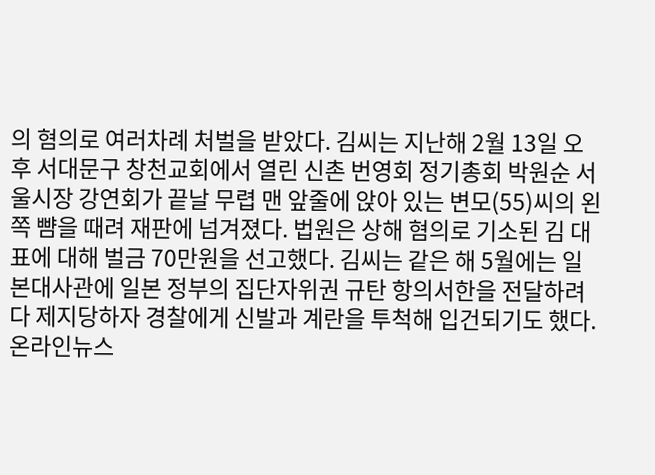의 혐의로 여러차례 처벌을 받았다. 김씨는 지난해 2월 13일 오후 서대문구 창천교회에서 열린 신촌 번영회 정기총회 박원순 서울시장 강연회가 끝날 무렵 맨 앞줄에 앉아 있는 변모(55)씨의 왼쪽 뺨을 때려 재판에 넘겨졌다. 법원은 상해 혐의로 기소된 김 대표에 대해 벌금 70만원을 선고했다. 김씨는 같은 해 5월에는 일본대사관에 일본 정부의 집단자위권 규탄 항의서한을 전달하려다 제지당하자 경찰에게 신발과 계란을 투척해 입건되기도 했다. 온라인뉴스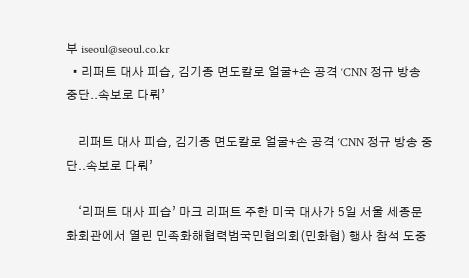부 iseoul@seoul.co.kr
  • 리퍼트 대사 피습, 김기종 면도칼로 얼굴+손 공격 ‘CNN 정규 방송 중단..속보로 다뤄’

    리퍼트 대사 피습, 김기종 면도칼로 얼굴+손 공격 ‘CNN 정규 방송 중단..속보로 다뤄’

    ‘리퍼트 대사 피습’ 마크 리퍼트 주한 미국 대사가 5일 서울 세종문화회관에서 열린 민족화해협력범국민협의회(민화협) 행사 참석 도중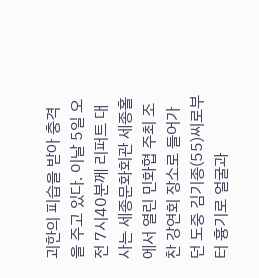괴한의 피습을 받아 충격을 주고 있다. 이날 5일 오전 7시40분께 리퍼트 대사는 세종문화회관 세종홀에서 열린 민화협 주최 조찬 강연회 장소로 들어가던 도중 김기종(55)씨로부터 흉기로 얼굴과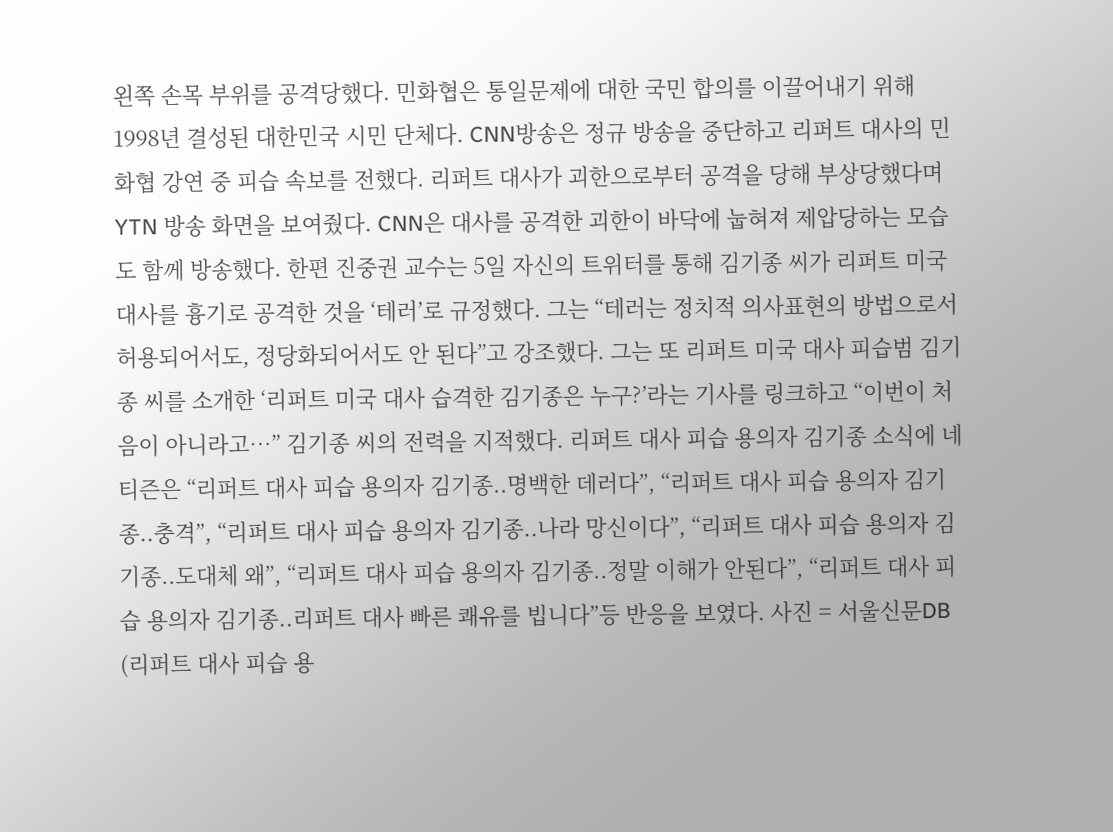왼쪽 손목 부위를 공격당했다. 민화협은 통일문제에 대한 국민 합의를 이끌어내기 위해 1998년 결성된 대한민국 시민 단체다. CNN방송은 정규 방송을 중단하고 리퍼트 대사의 민화협 강연 중 피습 속보를 전했다. 리퍼트 대사가 괴한으로부터 공격을 당해 부상당했다며 YTN 방송 화면을 보여줬다. CNN은 대사를 공격한 괴한이 바닥에 눕혀져 제압당하는 모습도 함께 방송했다. 한편 진중권 교수는 5일 자신의 트위터를 통해 김기종 씨가 리퍼트 미국 대사를 흉기로 공격한 것을 ‘테러’로 규정했다. 그는 “테러는 정치적 의사표현의 방법으로서 허용되어서도, 정당화되어서도 안 된다”고 강조했다. 그는 또 리퍼트 미국 대사 피습범 김기종 씨를 소개한 ‘리퍼트 미국 대사 습격한 김기종은 누구?’라는 기사를 링크하고 “이번이 처음이 아니라고…” 김기종 씨의 전력을 지적했다. 리퍼트 대사 피습 용의자 김기종 소식에 네티즌은 “리퍼트 대사 피습 용의자 김기종..명백한 데러다”, “리퍼트 대사 피습 용의자 김기종..충격”, “리퍼트 대사 피습 용의자 김기종..나라 망신이다”, “리퍼트 대사 피습 용의자 김기종..도대체 왜”, “리퍼트 대사 피습 용의자 김기종..정말 이해가 안된다”, “리퍼트 대사 피습 용의자 김기종..리퍼트 대사 빠른 쾌유를 빕니다”등 반응을 보였다. 사진 = 서울신문DB (리퍼트 대사 피습 용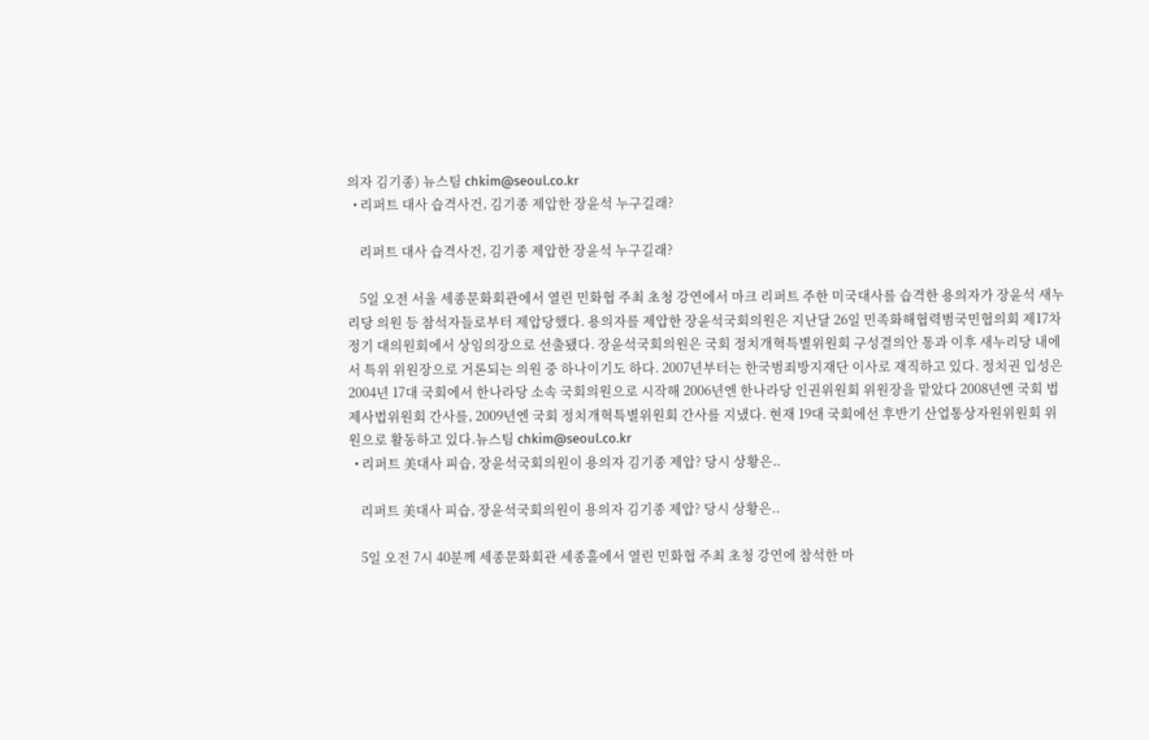의자 김기종) 뉴스팀 chkim@seoul.co.kr
  • 리퍼트 대사 습격사건, 김기종 제압한 장윤석 누구길래?

    리퍼트 대사 습격사건, 김기종 제압한 장윤석 누구길래?

    5일 오전 서울 세종문화회관에서 열린 민화협 주최 초청 강연에서 마크 리퍼트 주한 미국대사를 습격한 용의자가 장윤석 새누리당 의원 등 참석자들로부터 제압당했다. 용의자를 제압한 장윤석국회의원은 지난달 26일 민족화해협력범국민협의회 제17차 정기 대의원회에서 상임의장으로 선출됐다. 장윤석국회의원은 국회 정치개혁특별위원회 구성결의안 통과 이후 새누리당 내에서 특위 위원장으로 거론되는 의원 중 하나이기도 하다. 2007년부터는 한국범죄방지재단 이사로 재직하고 있다. 정치권 입성은 2004년 17대 국회에서 한나라당 소속 국회의원으로 시작해 2006년엔 한나라당 인권위원회 위원장을 맡았다 2008년엔 국회 법제사법위원회 간사를, 2009년엔 국회 정치개혁특별위원회 간사를 지냈다. 현재 19대 국회에선 후반기 산업통상자원위원회 위원으로 활동하고 있다.뉴스팀 chkim@seoul.co.kr
  • 리퍼트 美대사 피습, 장윤석국회의원이 용의자 김기종 제압? 당시 상황은..

    리퍼트 美대사 피습, 장윤석국회의원이 용의자 김기종 제압? 당시 상황은..

    5일 오전 7시 40분께 세종문화회관 세종홀에서 열린 민화협 주최 초청 강연에 참석한 마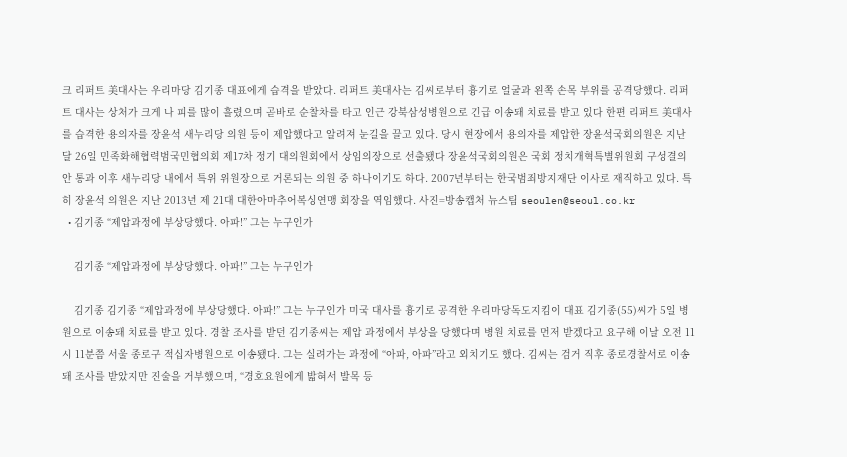크 리퍼트 美대사는 우리마당 김기종 대표에게 습격을 받았다. 리퍼트 美대사는 김씨로부터 흉기로 얼굴과 왼쪽 손목 부위를 공격당했다. 리퍼트 대사는 상처가 크게 나 피를 많이 흘렸으며 곧바로 순찰차를 타고 인근 강북삼성병원으로 긴급 이송돼 치료를 받고 있다 한편 리퍼트 美대사를 습격한 용의자를 장윤석 새누리당 의원 등이 제압했다고 알려져 눈길을 끌고 있다. 당시 현장에서 용의자를 제압한 장윤석국회의원은 지난달 26일 민족화해협력범국민협의회 제17차 정기 대의원회에서 상임의장으로 선출됐다 장윤석국회의원은 국회 정치개혁특별위원회 구성결의안 통과 이후 새누리당 내에서 특위 위원장으로 거론되는 의원 중 하나이기도 하다. 2007년부터는 한국범죄방지재단 이사로 재직하고 있다. 특히 장윤석 의원은 지난 2013년 제 21대 대한아마추어복싱연맹 회장을 역임했다. 사진=방송캡처 뉴스팀 seoulen@seoul.co.kr
  • 김기종 “제압과정에 부상당했다. 아파!” 그는 누구인가

    김기종 “제압과정에 부상당했다. 아파!” 그는 누구인가

    김기종 김기종 “제압과정에 부상당했다. 아파!” 그는 누구인가 미국 대사를 흉기로 공격한 우리마당독도지킴이 대표 김기종(55)씨가 5일 병원으로 이송돼 치료를 받고 있다. 경찰 조사를 받던 김기종씨는 제압 과정에서 부상을 당했다며 병원 치료를 먼저 받겠다고 요구해 이날 오전 11시 11분쯤 서울 종로구 적십자병원으로 이송됐다. 그는 실려가는 과정에 “아파, 아파”라고 외치기도 했다. 김씨는 검거 직후 종로경찰서로 이송돼 조사를 받았지만 진술을 거부했으며, “경호요원에게 밟혀서 발목 등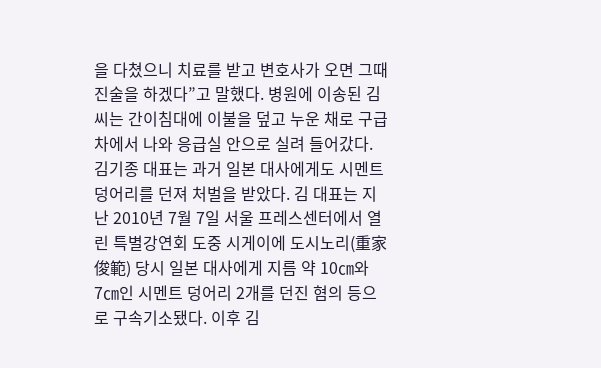을 다쳤으니 치료를 받고 변호사가 오면 그때 진술을 하겠다”고 말했다. 병원에 이송된 김씨는 간이침대에 이불을 덮고 누운 채로 구급차에서 나와 응급실 안으로 실려 들어갔다. 김기종 대표는 과거 일본 대사에게도 시멘트 덩어리를 던져 처벌을 받았다. 김 대표는 지난 2010년 7월 7일 서울 프레스센터에서 열린 특별강연회 도중 시게이에 도시노리(重家俊範) 당시 일본 대사에게 지름 약 10㎝와 7㎝인 시멘트 덩어리 2개를 던진 혐의 등으로 구속기소됐다. 이후 김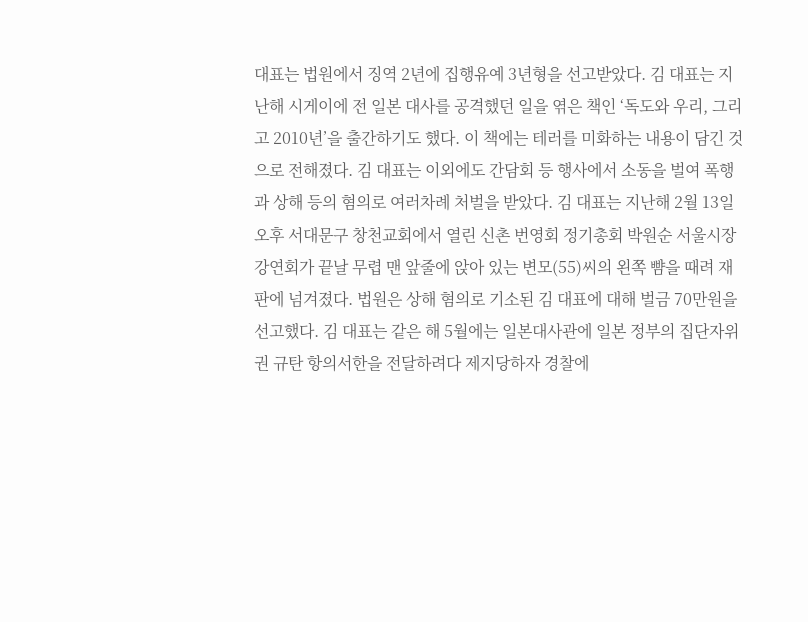대표는 법원에서 징역 2년에 집행유예 3년형을 선고받았다. 김 대표는 지난해 시게이에 전 일본 대사를 공격했던 일을 엮은 책인 ‘독도와 우리, 그리고 2010년’을 출간하기도 했다. 이 책에는 테러를 미화하는 내용이 담긴 것으로 전해졌다. 김 대표는 이외에도 간담회 등 행사에서 소동을 벌여 폭행과 상해 등의 혐의로 여러차례 처벌을 받았다. 김 대표는 지난해 2월 13일 오후 서대문구 창천교회에서 열린 신촌 번영회 정기총회 박원순 서울시장 강연회가 끝날 무렵 맨 앞줄에 앉아 있는 변모(55)씨의 왼쪽 뺨을 때려 재판에 넘겨졌다. 법원은 상해 혐의로 기소된 김 대표에 대해 벌금 70만원을 선고했다. 김 대표는 같은 해 5월에는 일본대사관에 일본 정부의 집단자위권 규탄 항의서한을 전달하려다 제지당하자 경찰에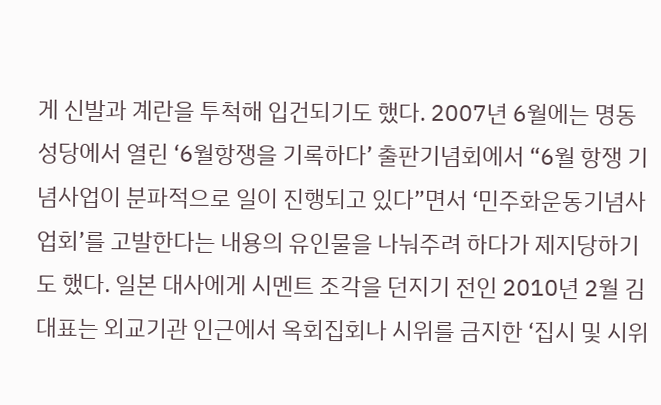게 신발과 계란을 투척해 입건되기도 했다. 2007년 6월에는 명동성당에서 열린 ‘6월항쟁을 기록하다’ 출판기념회에서 “6월 항쟁 기념사업이 분파적으로 일이 진행되고 있다”면서 ‘민주화운동기념사업회’를 고발한다는 내용의 유인물을 나눠주려 하다가 제지당하기도 했다. 일본 대사에게 시멘트 조각을 던지기 전인 2010년 2월 김 대표는 외교기관 인근에서 옥회집회나 시위를 금지한 ‘집시 및 시위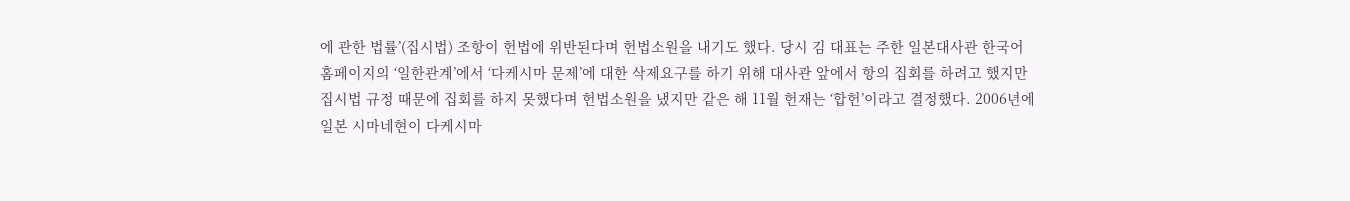에 관한 법률’(집시법) 조항이 헌법에 위반된다며 헌법소원을 내기도 했다. 당시 김 대표는 주한 일본대사관 한국어 홈페이지의 ‘일한관계’에서 ‘다케시마 문제’에 대한 삭제요구를 하기 위해 대사관 앞에서 항의 집회를 하려고 했지만 집시법 규정 때문에 집회를 하지 못했다며 헌법소원을 냈지만 같은 해 11월 헌재는 ‘합헌’이라고 결정했다. 2006년에 일본 시마네현이 다케시마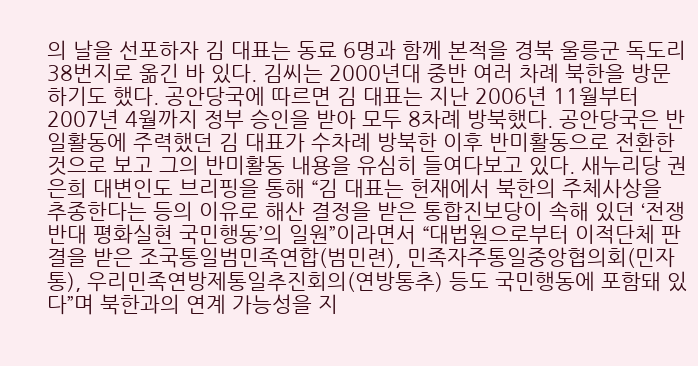의 날을 선포하자 김 대표는 동료 6명과 함께 본적을 경북 울릉군 독도리 38번지로 옮긴 바 있다. 김씨는 2000년대 중반 여러 차례 북한을 방문하기도 했다. 공안당국에 따르면 김 대표는 지난 2006년 11월부터 2007년 4월까지 정부 승인을 받아 모두 8차례 방북했다. 공안당국은 반일활동에 주력했던 김 대표가 수차례 방북한 이후 반미활동으로 전환한 것으로 보고 그의 반미활동 내용을 유심히 들여다보고 있다. 새누리당 권은희 대변인도 브리핑을 통해 “김 대표는 헌재에서 북한의 주체사상을 추종한다는 등의 이유로 해산 결정을 받은 통합진보당이 속해 있던 ‘전쟁반대 평화실현 국민행동’의 일원”이라면서 “대법원으로부터 이적단체 판결을 받은 조국통일범민족연합(범민련), 민족자주통일중앙협의회(민자통), 우리민족연방제통일추진회의(연방통추) 등도 국민행동에 포함돼 있다”며 북한과의 연계 가능성을 지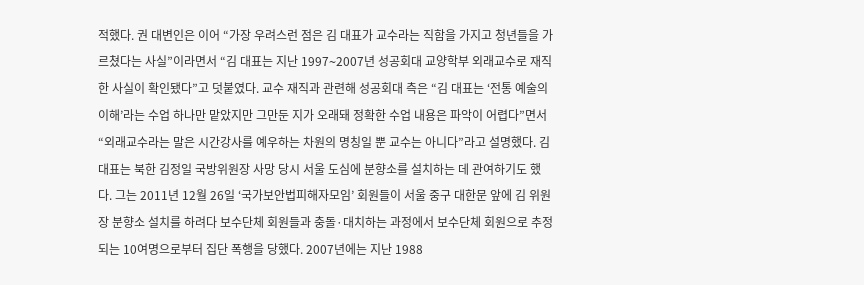적했다. 권 대변인은 이어 “가장 우려스런 점은 김 대표가 교수라는 직함을 가지고 청년들을 가르쳤다는 사실”이라면서 “김 대표는 지난 1997∼2007년 성공회대 교양학부 외래교수로 재직한 사실이 확인됐다”고 덧붙였다. 교수 재직과 관련해 성공회대 측은 “김 대표는 ‘전통 예술의 이해’라는 수업 하나만 맡았지만 그만둔 지가 오래돼 정확한 수업 내용은 파악이 어렵다”면서 “외래교수라는 말은 시간강사를 예우하는 차원의 명칭일 뿐 교수는 아니다”라고 설명했다. 김 대표는 북한 김정일 국방위원장 사망 당시 서울 도심에 분향소를 설치하는 데 관여하기도 했다. 그는 2011년 12월 26일 ‘국가보안법피해자모임’ 회원들이 서울 중구 대한문 앞에 김 위원장 분향소 설치를 하려다 보수단체 회원들과 충돌·대치하는 과정에서 보수단체 회원으로 추정되는 10여명으로부터 집단 폭행을 당했다. 2007년에는 지난 1988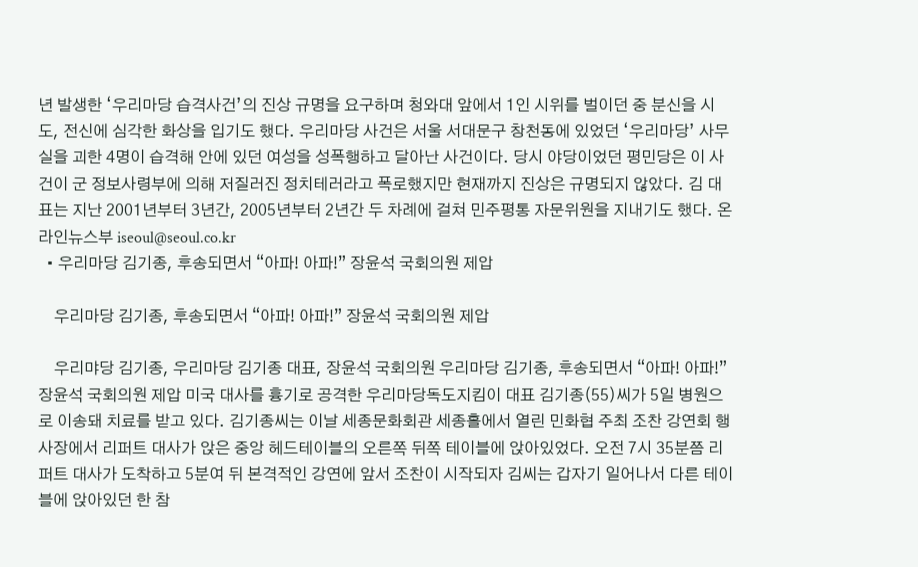년 발생한 ‘우리마당 습격사건’의 진상 규명을 요구하며 청와대 앞에서 1인 시위를 벌이던 중 분신을 시도, 전신에 심각한 화상을 입기도 했다. 우리마당 사건은 서울 서대문구 창천동에 있었던 ‘우리마당’ 사무실을 괴한 4명이 습격해 안에 있던 여성을 성폭행하고 달아난 사건이다. 당시 야당이었던 평민당은 이 사건이 군 정보사령부에 의해 저질러진 정치테러라고 폭로했지만 현재까지 진상은 규명되지 않았다. 김 대표는 지난 2001년부터 3년간, 2005년부터 2년간 두 차례에 걸쳐 민주평통 자문위원을 지내기도 했다. 온라인뉴스부 iseoul@seoul.co.kr
  • 우리마당 김기종, 후송되면서 “아파! 아파!” 장윤석 국회의원 제압

    우리마당 김기종, 후송되면서 “아파! 아파!” 장윤석 국회의원 제압

    우리먀당 김기종, 우리마당 김기종 대표, 장윤석 국회의원 우리마당 김기종, 후송되면서 “아파! 아파!” 장윤석 국회의원 제압 미국 대사를 흉기로 공격한 우리마당독도지킴이 대표 김기종(55)씨가 5일 병원으로 이송돼 치료를 받고 있다. 김기종씨는 이날 세종문화회관 세종홀에서 열린 민화협 주최 조찬 강연회 행사장에서 리퍼트 대사가 앉은 중앙 헤드테이블의 오른쪽 뒤쪽 테이블에 앉아있었다. 오전 7시 35분쯤 리퍼트 대사가 도착하고 5분여 뒤 본격적인 강연에 앞서 조찬이 시작되자 김씨는 갑자기 일어나서 다른 테이블에 앉아있던 한 참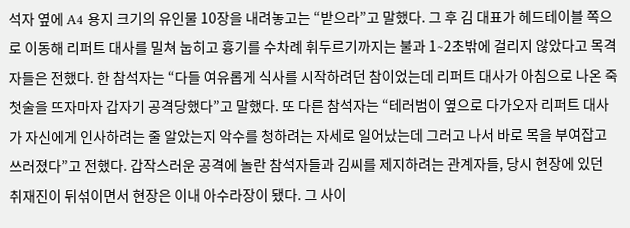석자 옆에 A4 용지 크기의 유인물 10장을 내려놓고는 “받으라”고 말했다. 그 후 김 대표가 헤드테이블 쪽으로 이동해 리퍼트 대사를 밀쳐 눕히고 흉기를 수차례 휘두르기까지는 불과 1∼2초밖에 걸리지 않았다고 목격자들은 전했다. 한 참석자는 “다들 여유롭게 식사를 시작하려던 참이었는데 리퍼트 대사가 아침으로 나온 죽 첫술을 뜨자마자 갑자기 공격당했다”고 말했다. 또 다른 참석자는 “테러범이 옆으로 다가오자 리퍼트 대사가 자신에게 인사하려는 줄 알았는지 악수를 청하려는 자세로 일어났는데 그러고 나서 바로 목을 부여잡고 쓰러졌다”고 전했다. 갑작스러운 공격에 놀란 참석자들과 김씨를 제지하려는 관계자들, 당시 현장에 있던 취재진이 뒤섞이면서 현장은 이내 아수라장이 됐다. 그 사이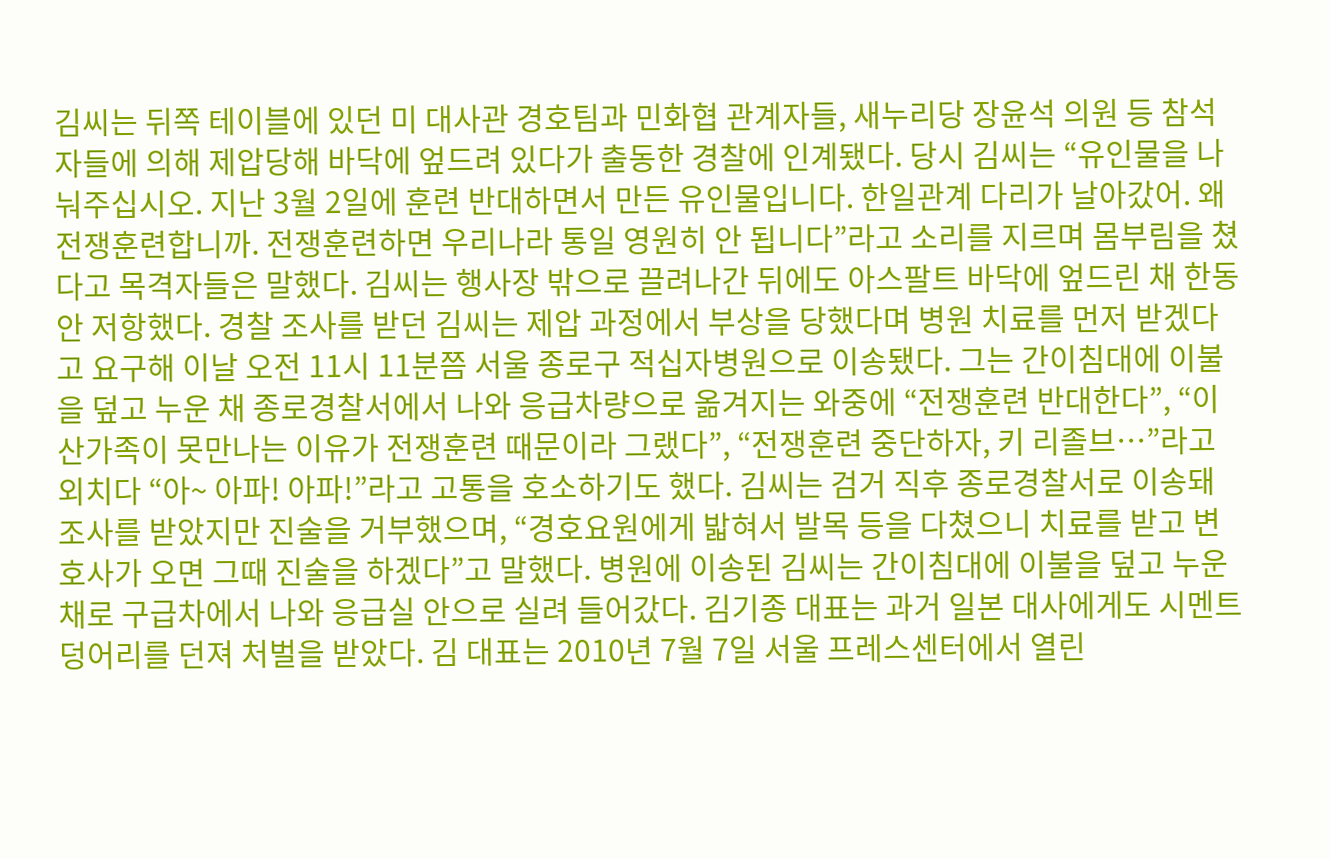김씨는 뒤쪽 테이블에 있던 미 대사관 경호팀과 민화협 관계자들, 새누리당 장윤석 의원 등 참석자들에 의해 제압당해 바닥에 엎드려 있다가 출동한 경찰에 인계됐다. 당시 김씨는 “유인물을 나눠주십시오. 지난 3월 2일에 훈련 반대하면서 만든 유인물입니다. 한일관계 다리가 날아갔어. 왜 전쟁훈련합니까. 전쟁훈련하면 우리나라 통일 영원히 안 됩니다”라고 소리를 지르며 몸부림을 쳤다고 목격자들은 말했다. 김씨는 행사장 밖으로 끌려나간 뒤에도 아스팔트 바닥에 엎드린 채 한동안 저항했다. 경찰 조사를 받던 김씨는 제압 과정에서 부상을 당했다며 병원 치료를 먼저 받겠다고 요구해 이날 오전 11시 11분쯤 서울 종로구 적십자병원으로 이송됐다. 그는 간이침대에 이불을 덮고 누운 채 종로경찰서에서 나와 응급차량으로 옮겨지는 와중에 “전쟁훈련 반대한다”, “이산가족이 못만나는 이유가 전쟁훈련 때문이라 그랬다”, “전쟁훈련 중단하자, 키 리졸브…”라고 외치다 “아~ 아파! 아파!”라고 고통을 호소하기도 했다. 김씨는 검거 직후 종로경찰서로 이송돼 조사를 받았지만 진술을 거부했으며, “경호요원에게 밟혀서 발목 등을 다쳤으니 치료를 받고 변호사가 오면 그때 진술을 하겠다”고 말했다. 병원에 이송된 김씨는 간이침대에 이불을 덮고 누운 채로 구급차에서 나와 응급실 안으로 실려 들어갔다. 김기종 대표는 과거 일본 대사에게도 시멘트 덩어리를 던져 처벌을 받았다. 김 대표는 2010년 7월 7일 서울 프레스센터에서 열린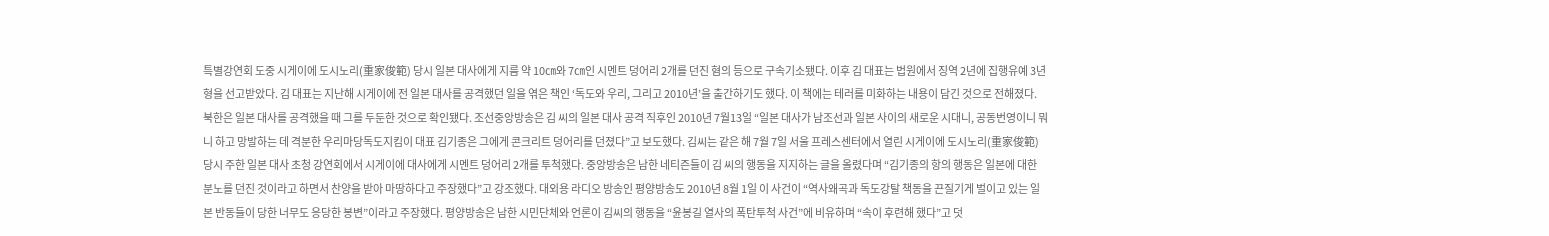특별강연회 도중 시게이에 도시노리(重家俊範) 당시 일본 대사에게 지름 약 10㎝와 7㎝인 시멘트 덩어리 2개를 던진 혐의 등으로 구속기소됐다. 이후 김 대표는 법원에서 징역 2년에 집행유예 3년형을 선고받았다. 김 대표는 지난해 시게이에 전 일본 대사를 공격했던 일을 엮은 책인 ‘독도와 우리, 그리고 2010년’을 출간하기도 했다. 이 책에는 테러를 미화하는 내용이 담긴 것으로 전해졌다. 북한은 일본 대사를 공격했을 때 그를 두둔한 것으로 확인됐다. 조선중앙방송은 김 씨의 일본 대사 공격 직후인 2010년 7월13일 “일본 대사가 남조선과 일본 사이의 새로운 시대니, 공동번영이니 뭐니 하고 망발하는 데 격분한 우리마당독도지킴이 대표 김기종은 그에게 콘크리트 덩어리를 던졌다”고 보도했다. 김씨는 같은 해 7월 7일 서울 프레스센터에서 열린 시게이에 도시노리(重家俊範) 당시 주한 일본 대사 초청 강연회에서 시게이에 대사에게 시멘트 덩어리 2개를 투척했다. 중앙방송은 남한 네티즌들이 김 씨의 행동을 지지하는 글을 올렸다며 “김기종의 항의 행동은 일본에 대한 분노를 던진 것이라고 하면서 찬양을 받아 마땅하다고 주장했다”고 강조했다. 대외용 라디오 방송인 평양방송도 2010년 8월 1일 이 사건이 “역사왜곡과 독도강탈 책동을 끈질기게 벌이고 있는 일본 반동들이 당한 너무도 응당한 봉변”이라고 주장했다. 평양방송은 남한 시민단체와 언론이 김씨의 행동을 “윤봉길 열사의 폭탄투척 사건”에 비유하며 “속이 후련해 했다”고 덧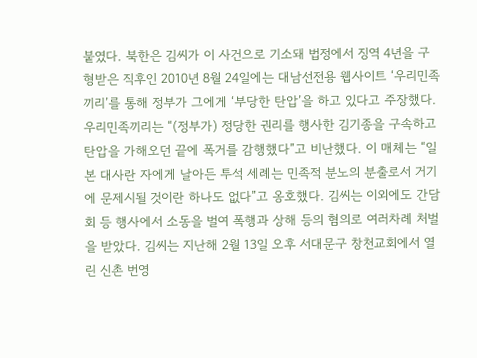붙였다. 북한은 김씨가 이 사건으로 기소돼 법정에서 징역 4년을 구형받은 직후인 2010년 8월 24일에는 대남선전용 웹사이트 ‘우리민족끼리’를 통해 정부가 그에게 ‘부당한 탄압’을 하고 있다고 주장했다. 우리민족끼리는 “(정부가) 정당한 권리를 행사한 김기종을 구속하고 탄압을 가해오던 끝에 폭거를 감행했다”고 비난했다. 이 매체는 “일본 대사란 자에게 날아든 투석 세례는 민족적 분노의 분출로서 거기에 문제시될 것이란 하나도 없다”고 옹호했다. 김씨는 이외에도 간담회 등 행사에서 소동을 벌여 폭행과 상해 등의 혐의로 여러차례 처벌을 받았다. 김씨는 지난해 2월 13일 오후 서대문구 창천교회에서 열린 신촌 번영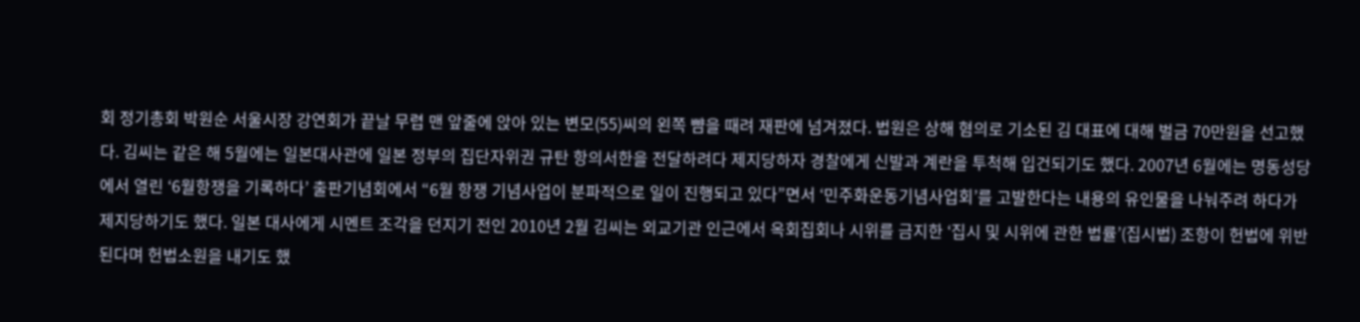회 정기총회 박원순 서울시장 강연회가 끝날 무렵 맨 앞줄에 앉아 있는 변모(55)씨의 왼쪽 뺨을 때려 재판에 넘겨졌다. 법원은 상해 혐의로 기소된 김 대표에 대해 벌금 70만원을 선고했다. 김씨는 같은 해 5월에는 일본대사관에 일본 정부의 집단자위권 규탄 항의서한을 전달하려다 제지당하자 경찰에게 신발과 계란을 투척해 입건되기도 했다. 2007년 6월에는 명동성당에서 열린 ‘6월항쟁을 기록하다’ 출판기념회에서 “6월 항쟁 기념사업이 분파적으로 일이 진행되고 있다”면서 ‘민주화운동기념사업회’를 고발한다는 내용의 유인물을 나눠주려 하다가 제지당하기도 했다. 일본 대사에게 시멘트 조각을 던지기 전인 2010년 2월 김씨는 외교기관 인근에서 옥회집회나 시위를 금지한 ‘집시 및 시위에 관한 법률’(집시법) 조항이 헌법에 위반된다며 헌법소원을 내기도 했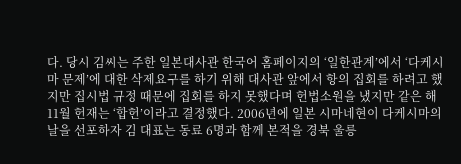다. 당시 김씨는 주한 일본대사관 한국어 홈페이지의 ‘일한관계’에서 ‘다케시마 문제’에 대한 삭제요구를 하기 위해 대사관 앞에서 항의 집회를 하려고 했지만 집시법 규정 때문에 집회를 하지 못했다며 헌법소원을 냈지만 같은 해 11월 헌재는 ‘합헌’이라고 결정했다. 2006년에 일본 시마네현이 다케시마의 날을 선포하자 김 대표는 동료 6명과 함께 본적을 경북 울릉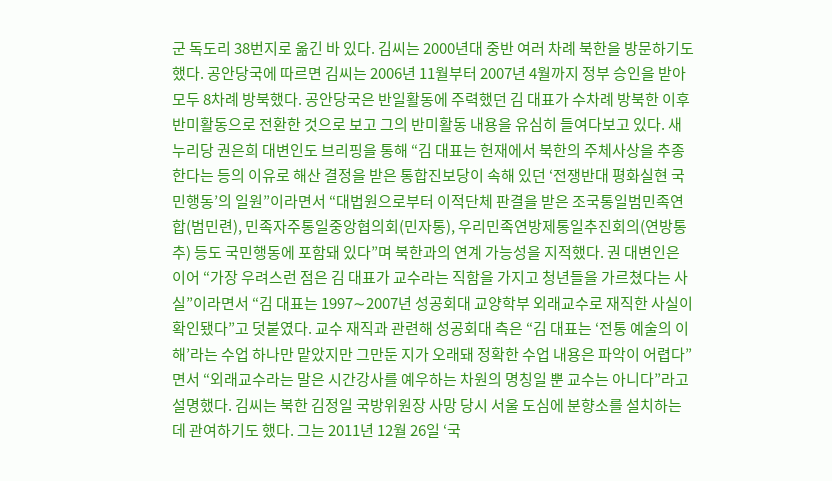군 독도리 38번지로 옮긴 바 있다. 김씨는 2000년대 중반 여러 차례 북한을 방문하기도 했다. 공안당국에 따르면 김씨는 2006년 11월부터 2007년 4월까지 정부 승인을 받아 모두 8차례 방북했다. 공안당국은 반일활동에 주력했던 김 대표가 수차례 방북한 이후 반미활동으로 전환한 것으로 보고 그의 반미활동 내용을 유심히 들여다보고 있다. 새누리당 권은희 대변인도 브리핑을 통해 “김 대표는 헌재에서 북한의 주체사상을 추종한다는 등의 이유로 해산 결정을 받은 통합진보당이 속해 있던 ‘전쟁반대 평화실현 국민행동’의 일원”이라면서 “대법원으로부터 이적단체 판결을 받은 조국통일범민족연합(범민련), 민족자주통일중앙협의회(민자통), 우리민족연방제통일추진회의(연방통추) 등도 국민행동에 포함돼 있다”며 북한과의 연계 가능성을 지적했다. 권 대변인은 이어 “가장 우려스런 점은 김 대표가 교수라는 직함을 가지고 청년들을 가르쳤다는 사실”이라면서 “김 대표는 1997∼2007년 성공회대 교양학부 외래교수로 재직한 사실이 확인됐다”고 덧붙였다. 교수 재직과 관련해 성공회대 측은 “김 대표는 ‘전통 예술의 이해’라는 수업 하나만 맡았지만 그만둔 지가 오래돼 정확한 수업 내용은 파악이 어렵다”면서 “외래교수라는 말은 시간강사를 예우하는 차원의 명칭일 뿐 교수는 아니다”라고 설명했다. 김씨는 북한 김정일 국방위원장 사망 당시 서울 도심에 분향소를 설치하는 데 관여하기도 했다. 그는 2011년 12월 26일 ‘국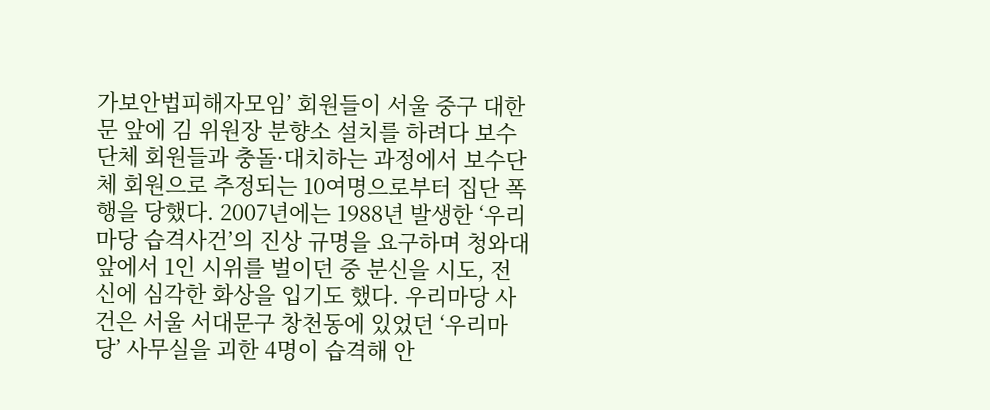가보안법피해자모임’ 회원들이 서울 중구 대한문 앞에 김 위원장 분향소 설치를 하려다 보수단체 회원들과 충돌·대치하는 과정에서 보수단체 회원으로 추정되는 10여명으로부터 집단 폭행을 당했다. 2007년에는 1988년 발생한 ‘우리마당 습격사건’의 진상 규명을 요구하며 청와대 앞에서 1인 시위를 벌이던 중 분신을 시도, 전신에 심각한 화상을 입기도 했다. 우리마당 사건은 서울 서대문구 창천동에 있었던 ‘우리마당’ 사무실을 괴한 4명이 습격해 안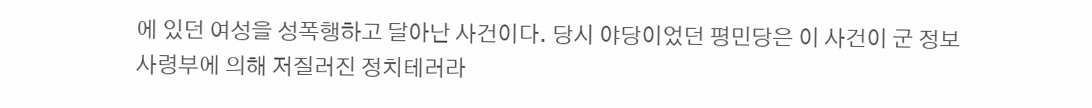에 있던 여성을 성폭행하고 달아난 사건이다. 당시 야당이었던 평민당은 이 사건이 군 정보사령부에 의해 저질러진 정치테러라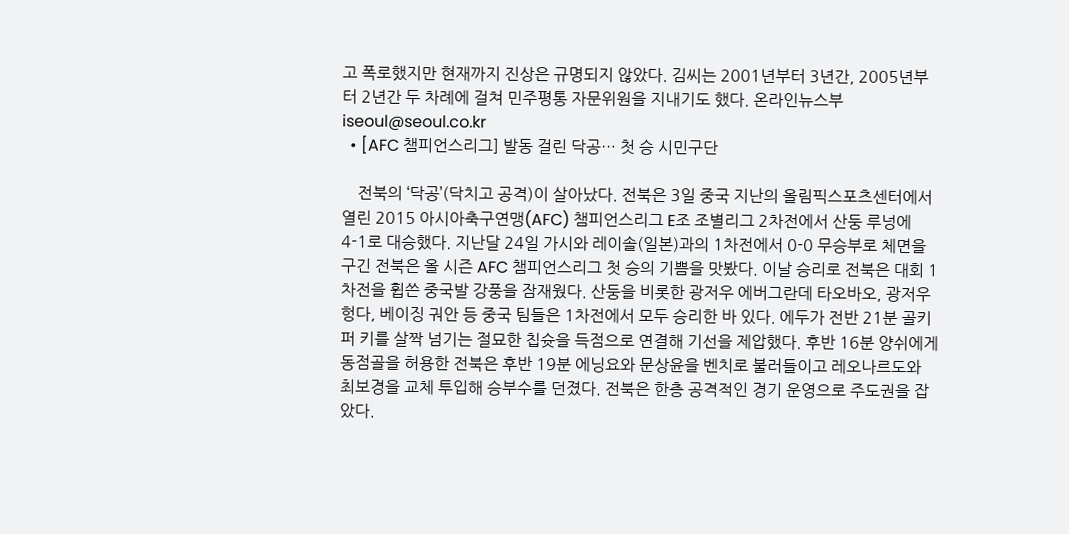고 폭로했지만 현재까지 진상은 규명되지 않았다. 김씨는 2001년부터 3년간, 2005년부터 2년간 두 차례에 걸쳐 민주평통 자문위원을 지내기도 했다. 온라인뉴스부 iseoul@seoul.co.kr
  • [AFC 챔피언스리그] 발동 걸린 닥공… 첫 승 시민구단

    전북의 ‘닥공’(닥치고 공격)이 살아났다. 전북은 3일 중국 지난의 올림픽스포츠센터에서 열린 2015 아시아축구연맹(AFC) 챔피언스리그 E조 조별리그 2차전에서 산둥 루넝에 4-1로 대승했다. 지난달 24일 가시와 레이솔(일본)과의 1차전에서 0-0 무승부로 체면을 구긴 전북은 올 시즌 AFC 챔피언스리그 첫 승의 기쁨을 맛봤다. 이날 승리로 전북은 대회 1차전을 휩쓴 중국발 강풍을 잠재웠다. 산둥을 비롯한 광저우 에버그란데 타오바오, 광저우 헝다, 베이징 궈안 등 중국 팀들은 1차전에서 모두 승리한 바 있다. 에두가 전반 21분 골키퍼 키를 살짝 넘기는 절묘한 칩슛을 득점으로 연결해 기선을 제압했다. 후반 16분 양쉬에게 동점골을 허용한 전북은 후반 19분 에닝요와 문상윤을 벤치로 불러들이고 레오나르도와 최보경을 교체 투입해 승부수를 던졌다. 전북은 한층 공격적인 경기 운영으로 주도권을 잡았다.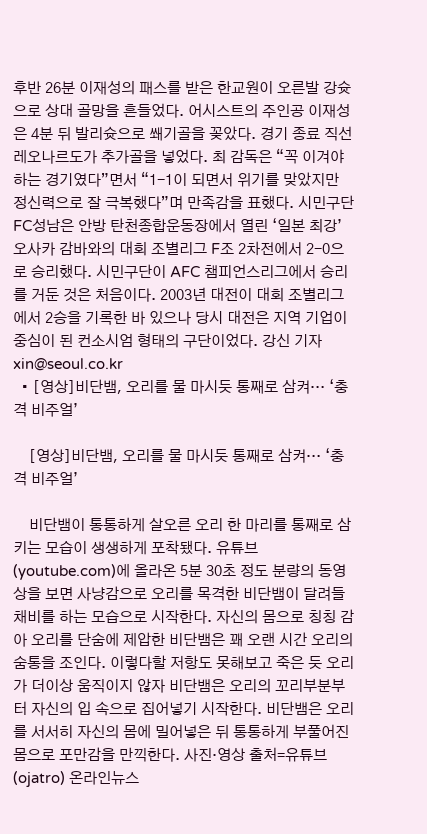후반 26분 이재성의 패스를 받은 한교원이 오른발 강슛으로 상대 골망을 흔들었다. 어시스트의 주인공 이재성은 4분 뒤 발리슛으로 쐐기골을 꽂았다. 경기 종료 직선 레오나르도가 추가골을 넣었다. 최 감독은 “꼭 이겨야 하는 경기였다”면서 “1-1이 되면서 위기를 맞았지만 정신력으로 잘 극복했다”며 만족감을 표했다. 시민구단 FC성남은 안방 탄천종합운동장에서 열린 ‘일본 최강’ 오사카 감바와의 대회 조별리그 F조 2차전에서 2-0으로 승리했다. 시민구단이 AFC 챔피언스리그에서 승리를 거둔 것은 처음이다. 2003년 대전이 대회 조별리그에서 2승을 기록한 바 있으나 당시 대전은 지역 기업이 중심이 된 컨소시엄 형태의 구단이었다. 강신 기자 xin@seoul.co.kr
  • [영상]비단뱀, 오리를 물 마시듯 통째로 삼켜… ‘충격 비주얼’

    [영상]비단뱀, 오리를 물 마시듯 통째로 삼켜… ‘충격 비주얼’

    비단뱀이 통통하게 살오른 오리 한 마리를 통째로 삼키는 모습이 생생하게 포착됐다. 유튜브(youtube.com)에 올라온 5분 30초 정도 분량의 동영상을 보면 사냥감으로 오리를 목격한 비단뱀이 달려들 채비를 하는 모습으로 시작한다. 자신의 몸으로 칭칭 감아 오리를 단숨에 제압한 비단뱀은 꽤 오랜 시간 오리의 숨통을 조인다. 이렇다할 저항도 못해보고 죽은 듯 오리가 더이상 움직이지 않자 비단뱀은 오리의 꼬리부분부터 자신의 입 속으로 집어넣기 시작한다. 비단뱀은 오리를 서서히 자신의 몸에 밀어넣은 뒤 통통하게 부풀어진 몸으로 포만감을 만끽한다. 사진·영상 출처=유튜브(ojatro) 온라인뉴스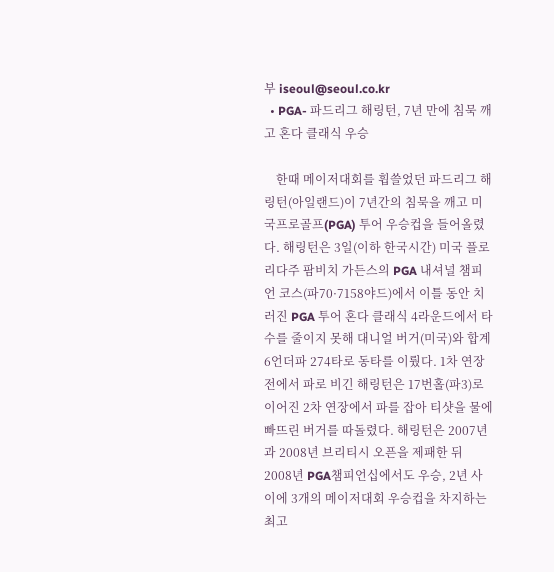부 iseoul@seoul.co.kr
  • PGA- 파드리그 해링턴, 7년 만에 침묵 깨고 혼다 클래식 우승

    한때 메이저대회를 휩쓸었던 파드리그 해링턴(아일랜드)이 7년간의 침묵을 깨고 미국프로골프(PGA) 투어 우승컵을 들어올렸다. 해링턴은 3일(이하 한국시간) 미국 플로리다주 팜비치 가든스의 PGA 내셔널 챔피언 코스(파70·7158야드)에서 이틀 동안 치러진 PGA 투어 혼다 클래식 4라운드에서 타수를 줄이지 못해 대니얼 버거(미국)와 합계 6언더파 274타로 동타를 이뤘다. 1차 연장전에서 파로 비긴 해링턴은 17번홀(파3)로 이어진 2차 연장에서 파를 잡아 티샷을 물에 빠뜨린 버거를 따돌렸다. 해링턴은 2007년과 2008년 브리티시 오픈을 제패한 뒤 2008년 PGA챔피언십에서도 우승, 2년 사이에 3개의 메이저대회 우승컵을 차지하는 최고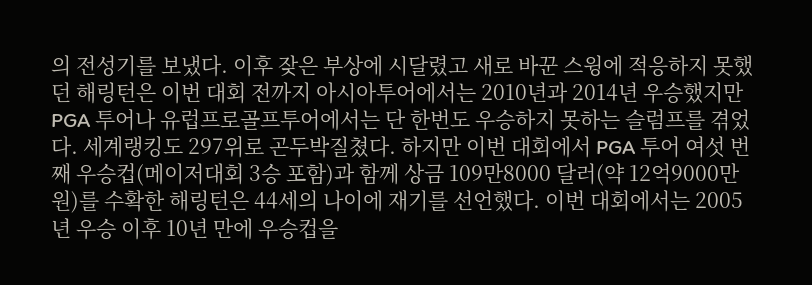의 전성기를 보냈다. 이후 잦은 부상에 시달렸고 새로 바꾼 스윙에 적응하지 못했던 해링턴은 이번 대회 전까지 아시아투어에서는 2010년과 2014년 우승했지만 PGA 투어나 유럽프로골프투어에서는 단 한번도 우승하지 못하는 슬럼프를 겪었다. 세계랭킹도 297위로 곤두박질쳤다. 하지만 이번 대회에서 PGA 투어 여섯 번째 우승컵(메이저대회 3승 포함)과 함께 상금 109만8000 달러(약 12억9000만원)를 수확한 해링턴은 44세의 나이에 재기를 선언했다. 이번 대회에서는 2005년 우승 이후 10년 만에 우승컵을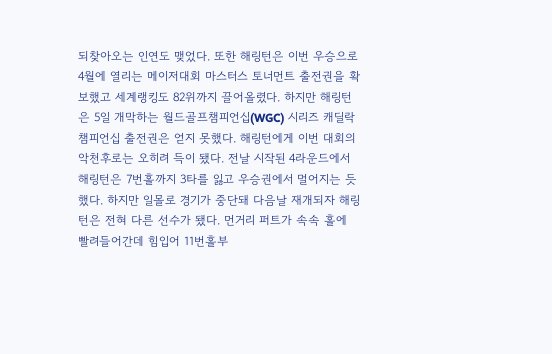되찾아오는 인연도 맺었다. 또한 해링턴은 이번 우승으로 4월에 열리는 메이저대회 마스터스 토너먼트 출전권을 확보했고 세계랭킹도 82위까지 끌어올렸다. 하지만 해링턴은 5일 개막하는 월드골프챔피언십(WGC) 시리즈 캐딜락 챔피언십 출전권은 얻지 못했다. 해링턴에게 이번 대회의 악천후로는 오히려 득이 됐다. 전날 시작된 4라운드에서 해링턴은 7번홀까지 3타를 잃고 우승권에서 멀어지는 듯했다. 하지만 일몰로 경기가 중단돼 다음날 재개되자 해링턴은 전혀 다른 선수가 됐다. 먼거리 퍼트가 속속 홀에 빨려들어간데 힘입어 11번홀부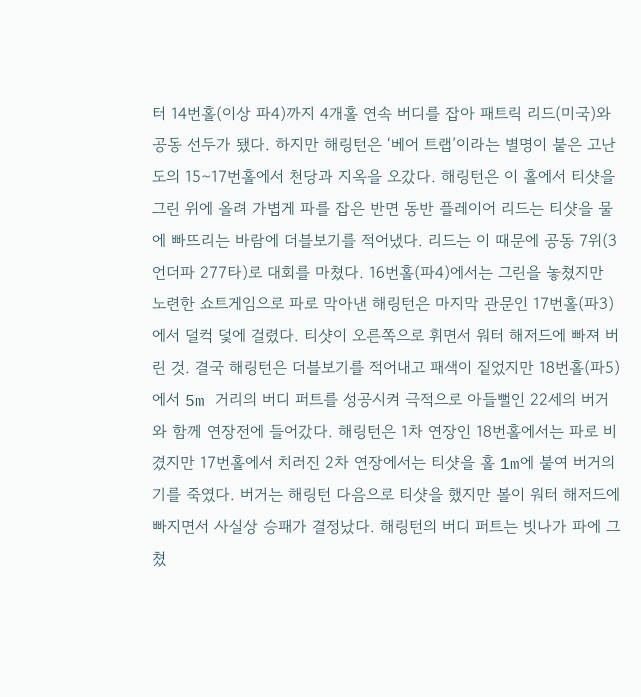터 14번홀(이상 파4)까지 4개홀 연속 버디를 잡아 패트릭 리드(미국)와 공동 선두가 됐다. 하지만 해링턴은 ‘베어 트랩’이라는 별명이 붙은 고난도의 15∼17번홀에서 천당과 지옥을 오갔다. 해링턴은 이 홀에서 티샷을 그린 위에 올려 가볍게 파를 잡은 반면 동반 플레이어 리드는 티샷을 물에 빠뜨리는 바람에 더블보기를 적어냈다. 리드는 이 때문에 공동 7위(3언더파 277타)로 대회를 마쳤다. 16번홀(파4)에서는 그린을 놓쳤지만 노련한 쇼트게임으로 파로 막아낸 해링턴은 마지막 관문인 17번홀(파3)에서 덜컥 덫에 걸렸다. 티샷이 오른쪽으로 휘면서 워터 해저드에 빠져 버린 것. 결국 해링턴은 더블보기를 적어내고 패색이 짙었지만 18번홀(파5)에서 5m 거리의 버디 퍼트를 성공시켜 극적으로 아들뻘인 22세의 버거와 함께 연장전에 들어갔다. 해링턴은 1차 연장인 18번홀에서는 파로 비겼지만 17번홀에서 치러진 2차 연장에서는 티샷을 홀 1m에 붙여 버거의 기를 죽였다. 버거는 해링턴 다음으로 티샷을 했지만 볼이 워터 해저드에 빠지면서 사실상 승패가 결정났다. 해링턴의 버디 퍼트는 빗나가 파에 그쳤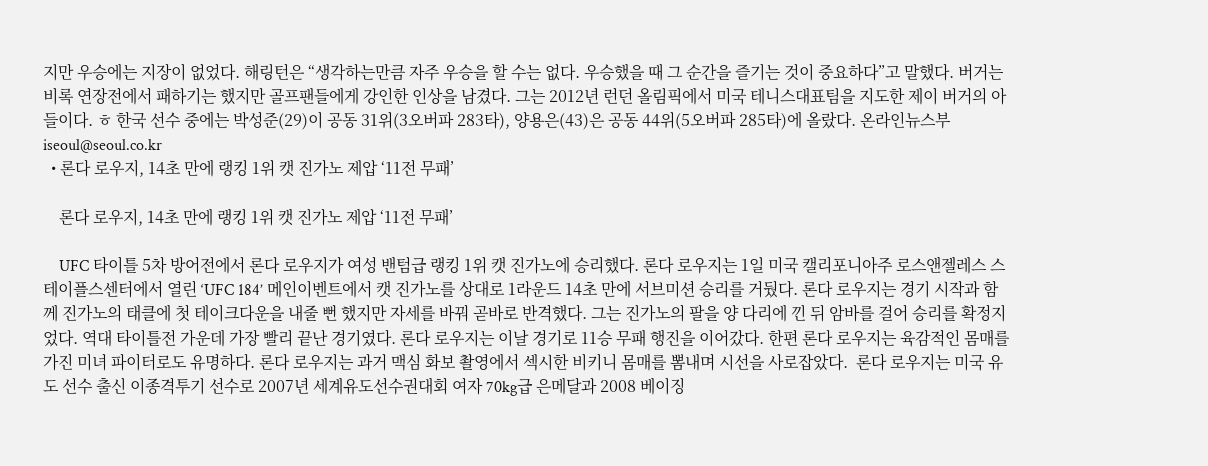지만 우승에는 지장이 없었다. 해링턴은 “생각하는만큼 자주 우승을 할 수는 없다. 우승했을 때 그 순간을 즐기는 것이 중요하다”고 말했다. 버거는 비록 연장전에서 패하기는 했지만 골프팬들에게 강인한 인상을 남겼다. 그는 2012년 런던 올림픽에서 미국 테니스대표팀을 지도한 제이 버거의 아들이다. ㅎ 한국 선수 중에는 박성준(29)이 공동 31위(3오버파 283타), 양용은(43)은 공동 44위(5오버파 285타)에 올랐다. 온라인뉴스부 iseoul@seoul.co.kr
  • 론다 로우지, 14초 만에 랭킹 1위 캣 진가노 제압 ‘11전 무패’

    론다 로우지, 14초 만에 랭킹 1위 캣 진가노 제압 ‘11전 무패’

    UFC 타이틀 5차 방어전에서 론다 로우지가 여성 밴텀급 랭킹 1위 캣 진가노에 승리했다. 론다 로우지는 1일 미국 캘리포니아주 로스앤젤레스 스테이플스센터에서 열린 ‘UFC 184’ 메인이벤트에서 캣 진가노를 상대로 1라운드 14초 만에 서브미션 승리를 거뒀다. 론다 로우지는 경기 시작과 함께 진가노의 태클에 첫 테이크다운을 내줄 뻔 했지만 자세를 바꿔 곧바로 반격했다. 그는 진가노의 팔을 양 다리에 낀 뒤 암바를 걸어 승리를 확정지었다. 역대 타이틀전 가운데 가장 빨리 끝난 경기였다. 론다 로우지는 이날 경기로 11승 무패 행진을 이어갔다. 한편 론다 로우지는 육감적인 몸매를 가진 미녀 파이터로도 유명하다. 론다 로우지는 과거 맥심 화보 촬영에서 섹시한 비키니 몸매를 뽐내며 시선을 사로잡았다.  론다 로우지는 미국 유도 선수 출신 이종격투기 선수로 2007년 세계유도선수권대회 여자 70kg급 은메달과 2008 베이징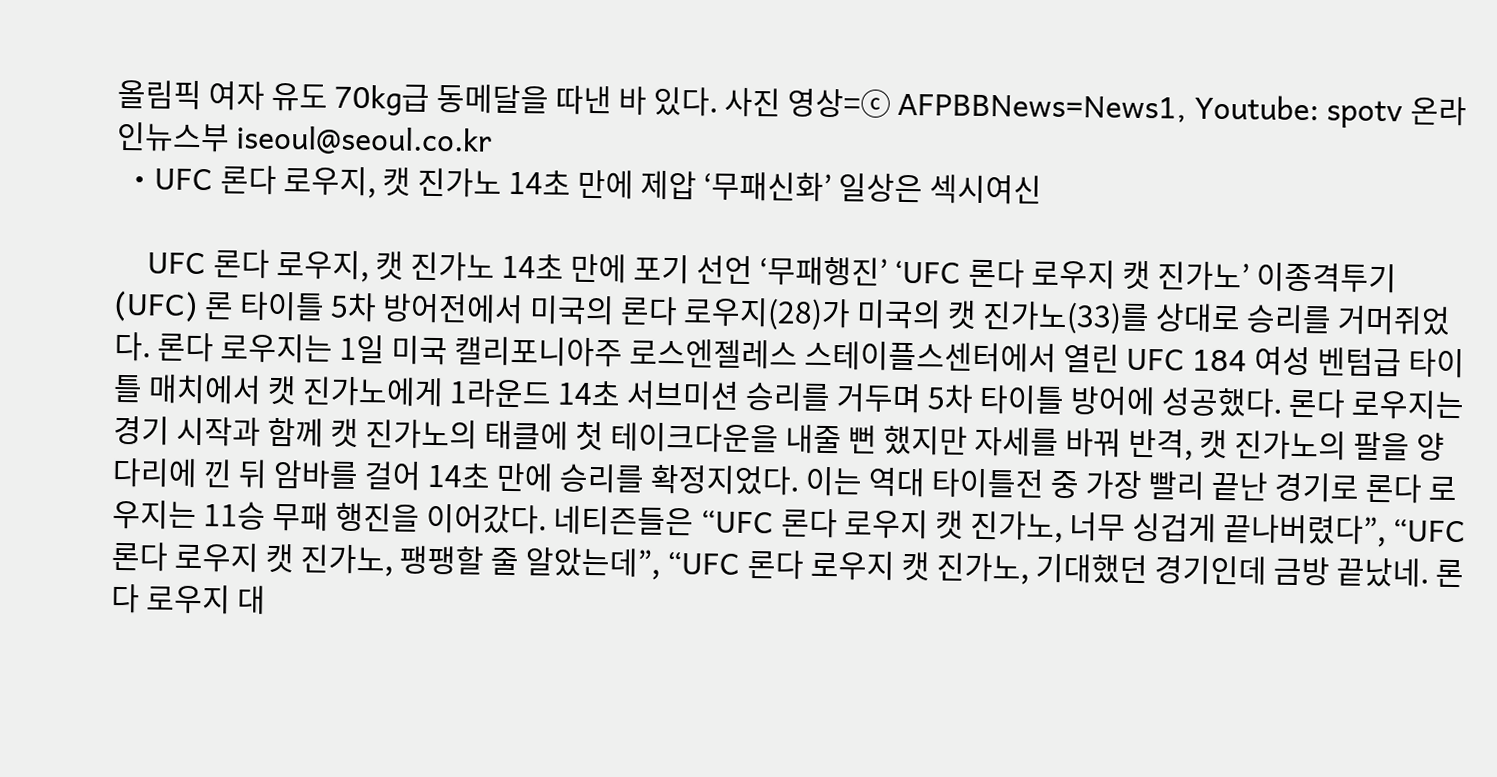올림픽 여자 유도 70kg급 동메달을 따낸 바 있다. 사진 영상=ⓒ AFPBBNews=News1, Youtube: spotv 온라인뉴스부 iseoul@seoul.co.kr
  • UFC 론다 로우지, 캣 진가노 14초 만에 제압 ‘무패신화’ 일상은 섹시여신

    UFC 론다 로우지, 캣 진가노 14초 만에 포기 선언 ‘무패행진’ ‘UFC 론다 로우지 캣 진가노’ 이종격투기(UFC) 론 타이틀 5차 방어전에서 미국의 론다 로우지(28)가 미국의 캣 진가노(33)를 상대로 승리를 거머쥐었다. 론다 로우지는 1일 미국 캘리포니아주 로스엔젤레스 스테이플스센터에서 열린 UFC 184 여성 벤텀급 타이틀 매치에서 캣 진가노에게 1라운드 14초 서브미션 승리를 거두며 5차 타이틀 방어에 성공했다. 론다 로우지는 경기 시작과 함께 캣 진가노의 태클에 첫 테이크다운을 내줄 뻔 했지만 자세를 바꿔 반격, 캣 진가노의 팔을 양 다리에 낀 뒤 암바를 걸어 14초 만에 승리를 확정지었다. 이는 역대 타이틀전 중 가장 빨리 끝난 경기로 론다 로우지는 11승 무패 행진을 이어갔다. 네티즌들은 “UFC 론다 로우지 캣 진가노, 너무 싱겁게 끝나버렸다”, “UFC 론다 로우지 캣 진가노, 팽팽할 줄 알았는데”, “UFC 론다 로우지 캣 진가노, 기대했던 경기인데 금방 끝났네. 론다 로우지 대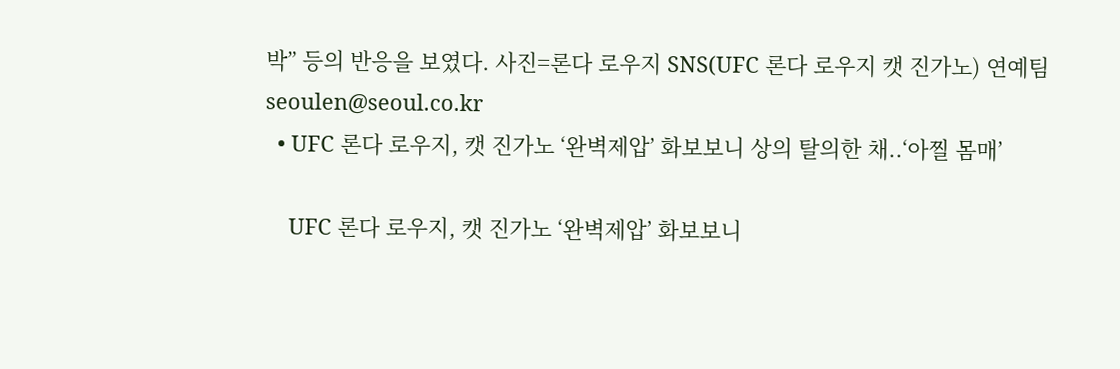박” 등의 반응을 보였다. 사진=론다 로우지 SNS(UFC 론다 로우지 캣 진가노) 연예팀 seoulen@seoul.co.kr
  • UFC 론다 로우지, 캣 진가노 ‘완벽제압’ 화보보니 상의 탈의한 채..‘아찔 몸매’

    UFC 론다 로우지, 캣 진가노 ‘완벽제압’ 화보보니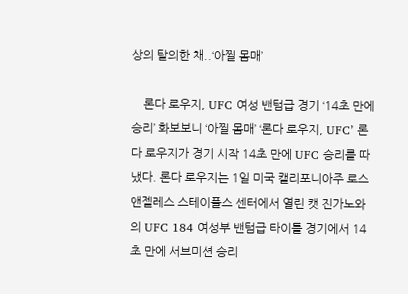상의 탈의한 채..‘아찔 몸매’

    론다 로우지, UFC 여성 밴텀급 경기 ‘14초 만에 승리’ 화보보니 ‘아찔 몸매’ ‘론다 로우지, UFC’ 론다 로우지가 경기 시작 14초 만에 UFC 승리를 따냈다. 론다 로우지는 1일 미국 캘리포니아주 로스앤젤레스 스테이플스 센터에서 열린 캣 진가노와의 UFC 184 여성부 밴텀급 타이틀 경기에서 14초 만에 서브미션 승리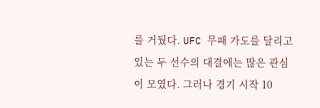를 거뒀다. UFC 무패 가도를 달리고 있는 두 선수의 대결에는 많은 관심이 모였다. 그러나 경기 시작 10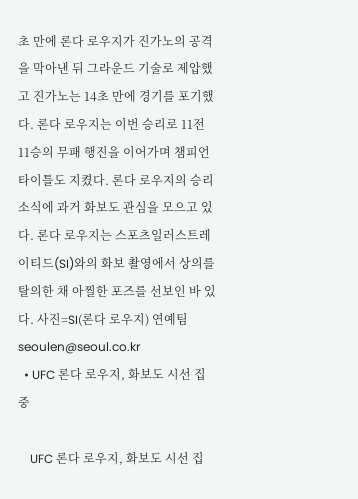초 만에 론다 로우지가 진가노의 공격을 막아낸 뒤 그라운드 기술로 제압했고 진가노는 14초 만에 경기를 포기했다. 론다 로우지는 이번 승리로 11전 11승의 무패 행진을 이어가며 챔피언 타이틀도 지켰다. 론다 로우지의 승리 소식에 과거 화보도 관심을 모으고 있다. 론다 로우지는 스포츠일러스트레이티드(SI)와의 화보 촬영에서 상의를 탈의한 채 아찔한 포즈를 선보인 바 있다. 사진=SI(론다 로우지) 연예팀 seoulen@seoul.co.kr
  • UFC 론다 로우지, 화보도 시선 집중

    UFC 론다 로우지, 화보도 시선 집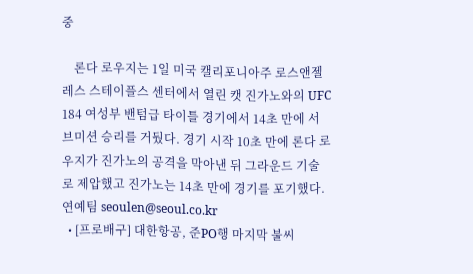중

    론다 로우지는 1일 미국 캘리포니아주 로스앤젤레스 스테이플스 센터에서 열린 캣 진가노와의 UFC 184 여성부 밴텀급 타이틀 경기에서 14초 만에 서브미션 승리를 거뒀다. 경기 시작 10초 만에 론다 로우지가 진가노의 공격을 막아낸 뒤 그라운드 기술로 제압했고 진가노는 14초 만에 경기를 포기했다. 연예팀 seoulen@seoul.co.kr
  • [프로배구] 대한항공, 준PO행 마지막 불씨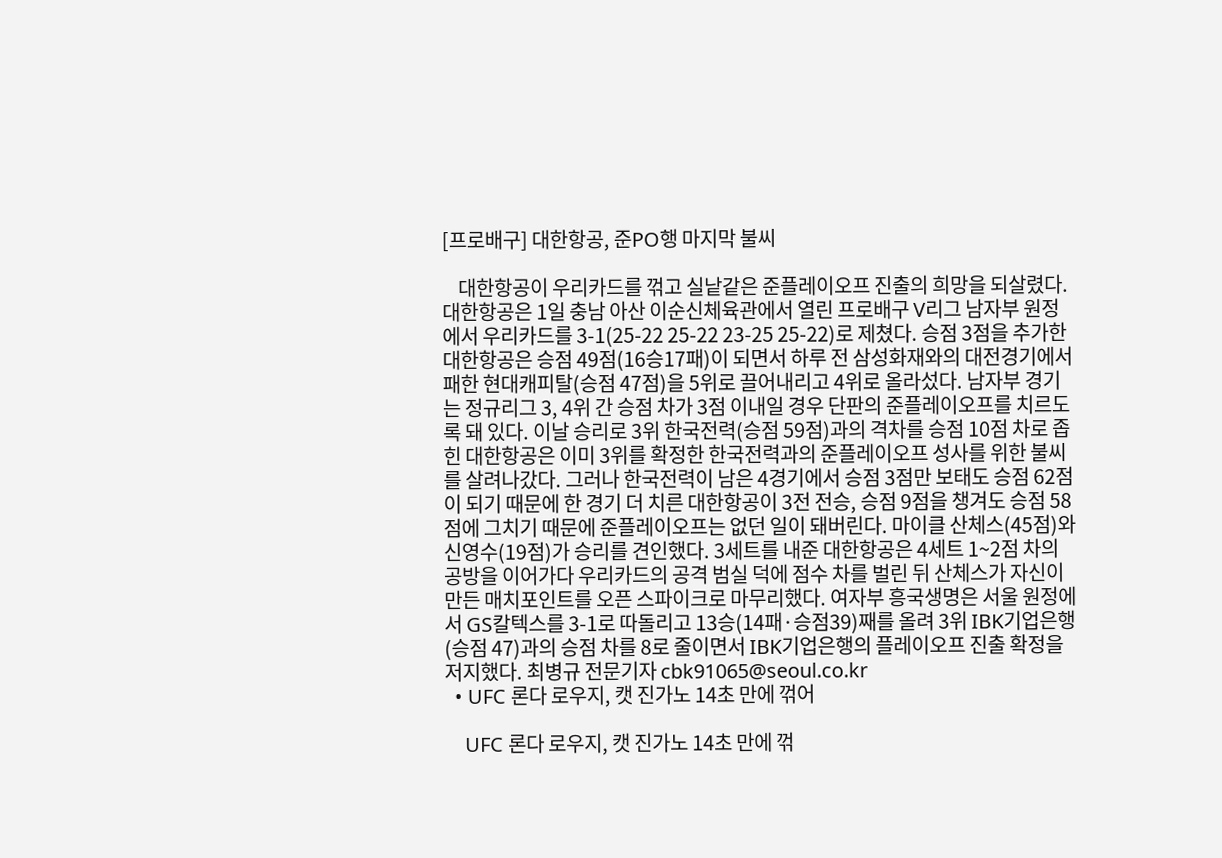[프로배구] 대한항공, 준PO행 마지막 불씨

    대한항공이 우리카드를 꺾고 실낱같은 준플레이오프 진출의 희망을 되살렸다. 대한항공은 1일 충남 아산 이순신체육관에서 열린 프로배구 V리그 남자부 원정에서 우리카드를 3-1(25-22 25-22 23-25 25-22)로 제쳤다. 승점 3점을 추가한 대한항공은 승점 49점(16승17패)이 되면서 하루 전 삼성화재와의 대전경기에서 패한 현대캐피탈(승점 47점)을 5위로 끌어내리고 4위로 올라섰다. 남자부 경기는 정규리그 3, 4위 간 승점 차가 3점 이내일 경우 단판의 준플레이오프를 치르도록 돼 있다. 이날 승리로 3위 한국전력(승점 59점)과의 격차를 승점 10점 차로 좁힌 대한항공은 이미 3위를 확정한 한국전력과의 준플레이오프 성사를 위한 불씨를 살려나갔다. 그러나 한국전력이 남은 4경기에서 승점 3점만 보태도 승점 62점이 되기 때문에 한 경기 더 치른 대한항공이 3전 전승, 승점 9점을 챙겨도 승점 58점에 그치기 때문에 준플레이오프는 없던 일이 돼버린다. 마이클 산체스(45점)와 신영수(19점)가 승리를 견인했다. 3세트를 내준 대한항공은 4세트 1~2점 차의 공방을 이어가다 우리카드의 공격 범실 덕에 점수 차를 벌린 뒤 산체스가 자신이 만든 매치포인트를 오픈 스파이크로 마무리했다. 여자부 흥국생명은 서울 원정에서 GS칼텍스를 3-1로 따돌리고 13승(14패·승점39)째를 올려 3위 IBK기업은행(승점 47)과의 승점 차를 8로 줄이면서 IBK기업은행의 플레이오프 진출 확정을 저지했다. 최병규 전문기자 cbk91065@seoul.co.kr
  • UFC 론다 로우지, 캣 진가노 14초 만에 꺾어

    UFC 론다 로우지, 캣 진가노 14초 만에 꺾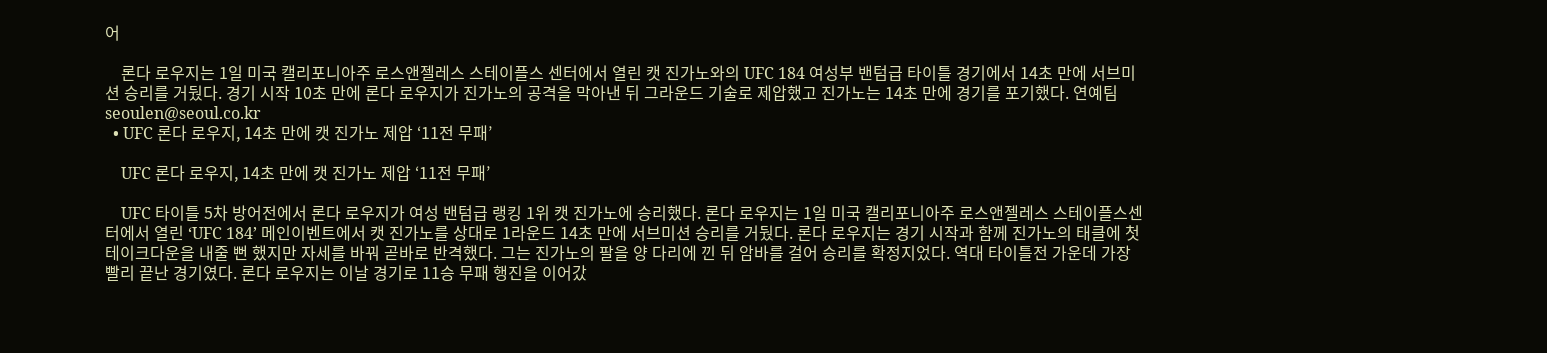어

    론다 로우지는 1일 미국 캘리포니아주 로스앤젤레스 스테이플스 센터에서 열린 캣 진가노와의 UFC 184 여성부 밴텀급 타이틀 경기에서 14초 만에 서브미션 승리를 거뒀다. 경기 시작 10초 만에 론다 로우지가 진가노의 공격을 막아낸 뒤 그라운드 기술로 제압했고 진가노는 14초 만에 경기를 포기했다. 연예팀 seoulen@seoul.co.kr
  • UFC 론다 로우지, 14초 만에 캣 진가노 제압 ‘11전 무패’

    UFC 론다 로우지, 14초 만에 캣 진가노 제압 ‘11전 무패’

    UFC 타이틀 5차 방어전에서 론다 로우지가 여성 밴텀급 랭킹 1위 캣 진가노에 승리했다. 론다 로우지는 1일 미국 캘리포니아주 로스앤젤레스 스테이플스센터에서 열린 ‘UFC 184’ 메인이벤트에서 캣 진가노를 상대로 1라운드 14초 만에 서브미션 승리를 거뒀다. 론다 로우지는 경기 시작과 함께 진가노의 태클에 첫 테이크다운을 내줄 뻔 했지만 자세를 바꿔 곧바로 반격했다. 그는 진가노의 팔을 양 다리에 낀 뒤 암바를 걸어 승리를 확정지었다. 역대 타이틀전 가운데 가장 빨리 끝난 경기였다. 론다 로우지는 이날 경기로 11승 무패 행진을 이어갔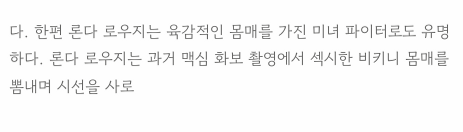다. 한편 론다 로우지는 육감적인 몸매를 가진 미녀 파이터로도 유명하다. 론다 로우지는 과거 맥심 화보 촬영에서 섹시한 비키니 몸매를 뽐내며 시선을 사로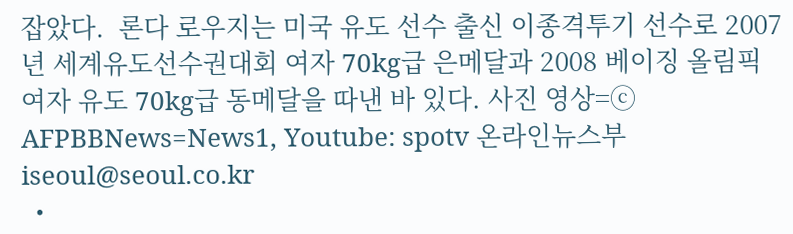잡았다.  론다 로우지는 미국 유도 선수 출신 이종격투기 선수로 2007년 세계유도선수권대회 여자 70kg급 은메달과 2008 베이징 올림픽 여자 유도 70kg급 동메달을 따낸 바 있다. 사진 영상=ⓒ AFPBBNews=News1, Youtube: spotv 온라인뉴스부 iseoul@seoul.co.kr
  •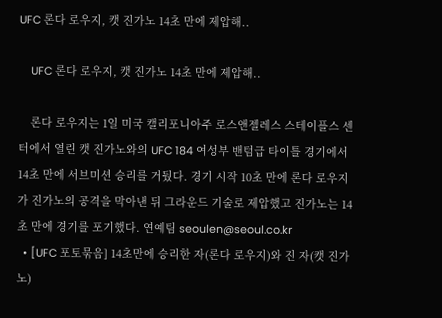UFC 론다 로우지, 캣 진가노 14초 만에 제압해..

    UFC 론다 로우지, 캣 진가노 14초 만에 제압해..

    론다 로우지는 1일 미국 캘리포니아주 로스앤젤레스 스테이플스 센터에서 열린 캣 진가노와의 UFC 184 여성부 밴텀급 타이틀 경기에서 14초 만에 서브미션 승리를 거뒀다. 경기 시작 10초 만에 론다 로우지가 진가노의 공격을 막아낸 뒤 그라운드 기술로 제압했고 진가노는 14초 만에 경기를 포기했다. 연예팀 seoulen@seoul.co.kr
  • [UFC 포토묶음] 14초만에 승리한 자(론다 로우지)와 진 자(캣 진가노)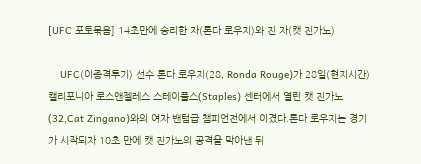[UFC 포토묶음] 14초만에 승리한 자(론다 로우지)와 진 자(캣 진가노)

    UFC(이종격투기) 선수 론다 로우지(28, Ronda Rouge)가 28일(현지시간) 캘리포니아 로스앤젤레스 스테이플스(Staples) 센터에서 열린 캣 진가노(32,Cat Zingano)와의 여자 밴텀급 챔피언전에서 이겼다.론다 로우지는 경기가 시작되자 10초 만에 캣 진가노의 공격을 막아낸 뒤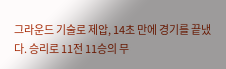그라운드 기술로 제압, 14초 만에 경기를 끝냈다. 승리로 11전 11승의 무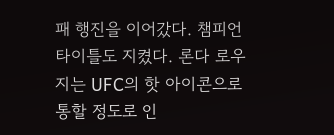패 행진을 이어갔다. 챔피언 타이틀도 지켰다. 론다 로우지는 UFC의 핫 아이콘으로 통할 정도로 인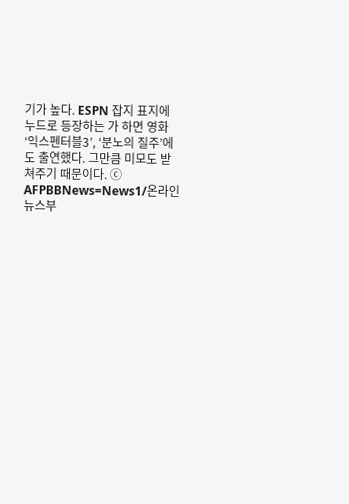기가 높다. ESPN 잡지 표지에 누드로 등장하는 가 하면 영화 ‘익스펜터블3’, ‘분노의 질주’에도 출연했다. 그만큼 미모도 받쳐주기 때문이다. ⓒ AFPBBNews=News1/온라인뉴스부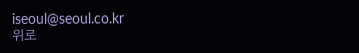iseoul@seoul.co.kr
위로